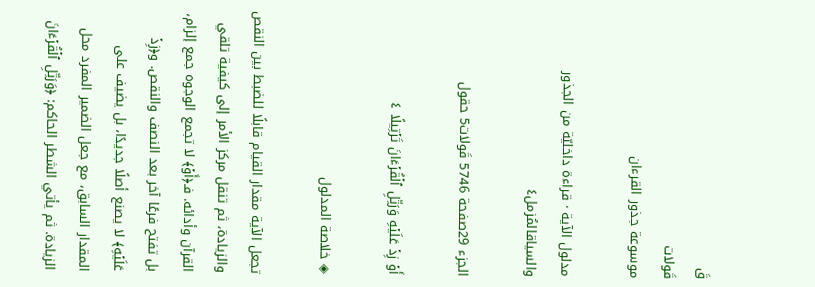قَ
قَولات
موسوعة جذور القرءان

مدلول الآية · قراءة داخليّة من الجذور والسياقالمُزمل٤

الجزء 29صفحة 5746 قَولات5 حقول

أَوۡ زِدۡ عَلَيۡهِ وَرَتِّلِ ٱلۡقُرۡءَانَ تَرۡتِيلًا ٤

◈ خلاصة المدلول

تجعل الآية مقدار القيام قابلًا للضبط بين النقص والزيادة، ثم تنقل مركز الأمر إلى كيفية تلقي القرآن وأدائه. فـ﴿أَوۡ﴾ لا تجمع الوجوه جمع إلزام، بل تفتح فرعًا آخر بعد النصف والنقص. و﴿زِدۡ عَلَيۡهِ﴾ لا يصنع أصلًا جديدًا، بل يضيف على المقدار السابق، مع جعل الضمير المفرد محل الزيادة. ثم يأتي الشطر الحاكم: ﴿وَرَتِّلِ ٱلۡقُرۡءَانَ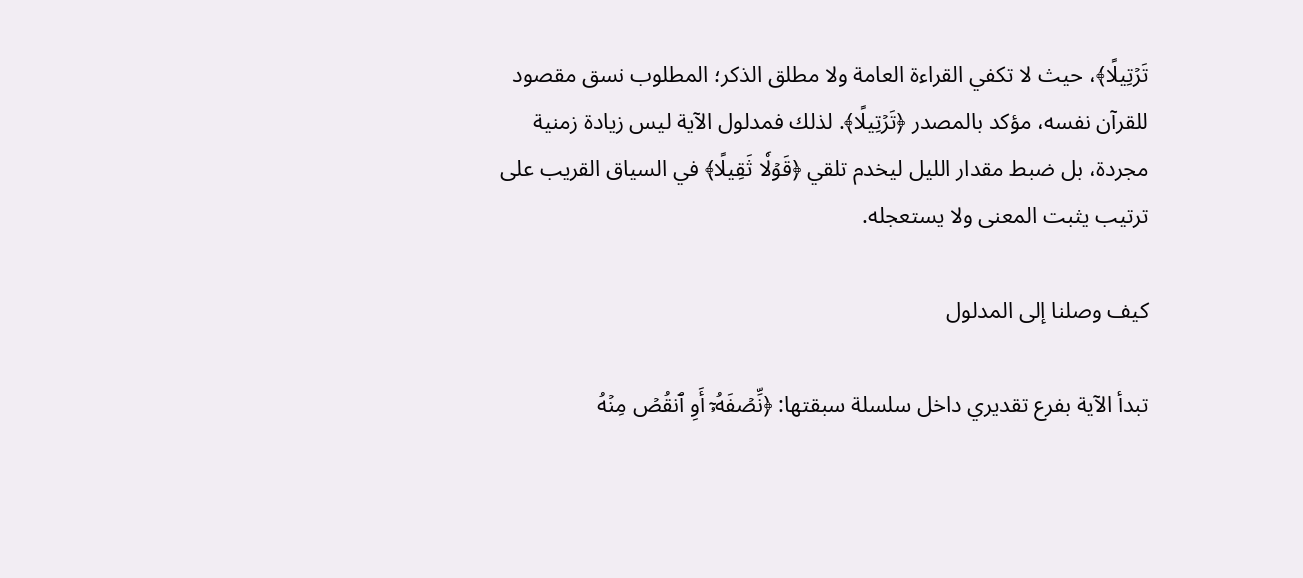تَرۡتِيلًا﴾، حيث لا تكفي القراءة العامة ولا مطلق الذكر؛ المطلوب نسق مقصود للقرآن نفسه، مؤكد بالمصدر ﴿تَرۡتِيلًا﴾. لذلك فمدلول الآية ليس زيادة زمنية مجردة، بل ضبط مقدار الليل ليخدم تلقي ﴿قَوۡلٗا ثَقِيلًا﴾ في السياق القريب على ترتيب يثبت المعنى ولا يستعجله.

كيف وصلنا إلى المدلول

تبدأ الآية بفرع تقديري داخل سلسلة سبقتها: ﴿نِّصۡفَهُۥٓ أَوِ ٱنقُصۡ مِنۡهُ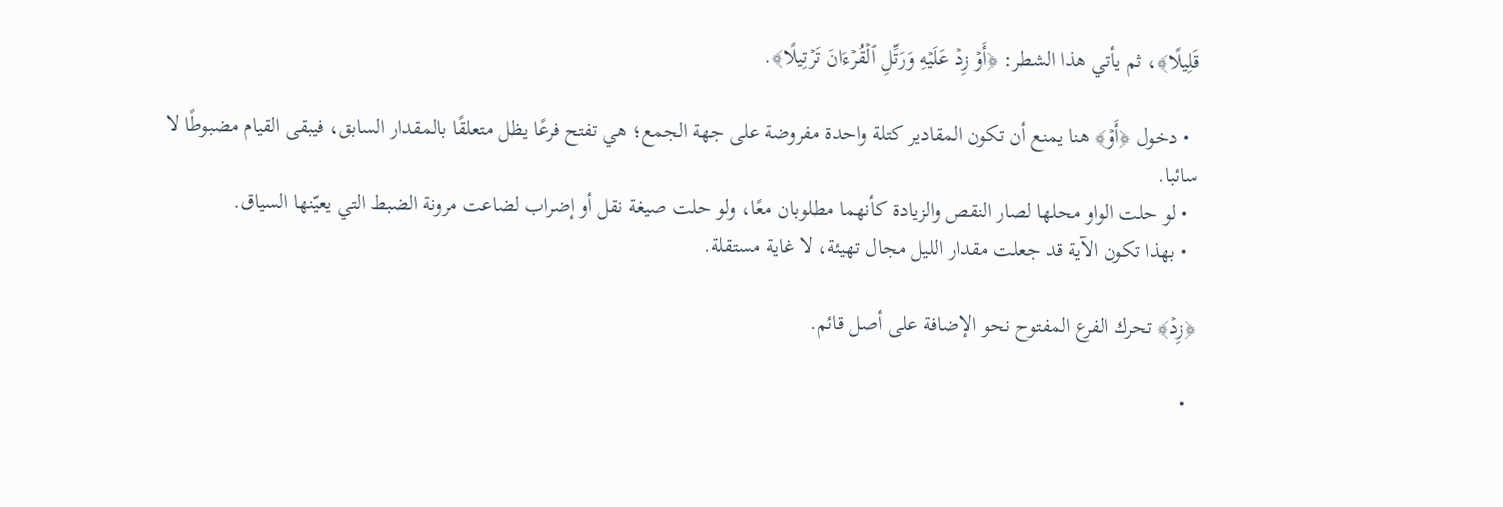قَلِيلًا﴾، ثم يأتي هذا الشطر: ﴿أَوۡ زِدۡ عَلَيۡهِ وَرَتِّلِ ٱلۡقُرۡءَانَ تَرۡتِيلًا﴾.

  • دخول ﴿أَوۡ﴾ هنا يمنع أن تكون المقادير كتلة واحدة مفروضة على جهة الجمع؛ هي تفتح فرعًا يظل متعلقًا بالمقدار السابق، فيبقى القيام مضبوطًا لا سائبا.
  • لو حلت الواو محلها لصار النقص والزيادة كأنهما مطلوبان معًا، ولو حلت صيغة نقل أو إضراب لضاعت مرونة الضبط التي يعيّنها السياق.
  • بهذا تكون الآية قد جعلت مقدار الليل مجال تهيئة، لا غاية مستقلة.

﴿زِدۡ﴾ تحرك الفرع المفتوح نحو الإضافة على أصل قائم.

  •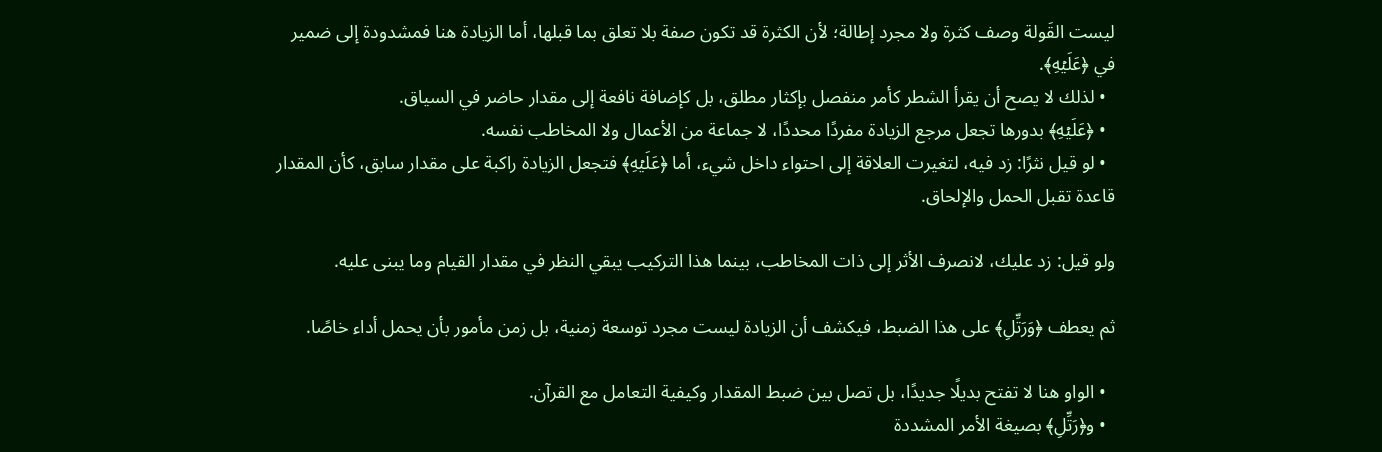ليست القَولة وصف كثرة ولا مجرد إطالة؛ لأن الكثرة قد تكون صفة بلا تعلق بما قبلها، أما الزيادة هنا فمشدودة إلى ضمير في ﴿عَلَيۡهِ﴾.
  • لذلك لا يصح أن يقرأ الشطر كأمر منفصل بإكثار مطلق، بل كإضافة نافعة إلى مقدار حاضر في السياق.
  • ﴿عَلَيۡهِ﴾ بدورها تجعل مرجع الزيادة مفردًا محددًا، لا جماعة من الأعمال ولا المخاطب نفسه.
  • لو قيل نثرًا: زد فيه، لتغيرت العلاقة إلى احتواء داخل شيء، أما ﴿عَلَيۡهِ﴾ فتجعل الزيادة راكبة على مقدار سابق، كأن المقدار قاعدة تقبل الحمل والإلحاق.

ولو قيل: زد عليك، لانصرف الأثر إلى ذات المخاطب، بينما هذا التركيب يبقي النظر في مقدار القيام وما يبنى عليه.

ثم يعطف ﴿وَرَتِّلِ﴾ على هذا الضبط، فيكشف أن الزيادة ليست مجرد توسعة زمنية، بل زمن مأمور بأن يحمل أداء خاصًا.

  • الواو هنا لا تفتح بديلًا جديدًا، بل تصل بين ضبط المقدار وكيفية التعامل مع القرآن.
  • و﴿رَتِّلِ﴾ بصيغة الأمر المشددة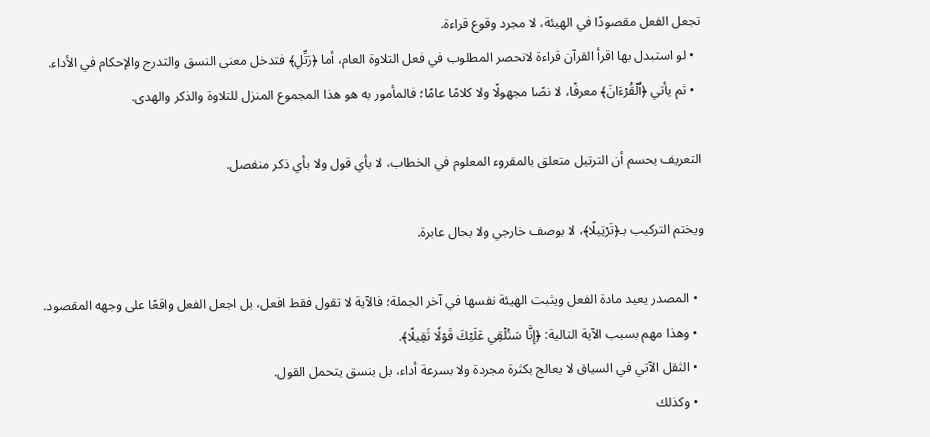تجعل الفعل مقصودًا في الهيئة، لا مجرد وقوع قراءة.
  • لو استبدل بها اقرأ القرآن قراءة لانحصر المطلوب في فعل التلاوة العام، أما ﴿رَتِّلِ﴾ فتدخل معنى النسق والتدرج والإحكام في الأداء.
  • ثم يأتي ﴿ٱلۡقُرۡءَانَ﴾ معرفًا، لا نصًا مجهولًا ولا كلامًا عامًا؛ فالمأمور به هو هذا المجموع المنزل للتلاوة والذكر والهدى.

التعريف يحسم أن الترتيل متعلق بالمقروء المعلوم في الخطاب، لا بأي قول ولا بأي ذكر منفصل.

ويختم التركيب بـ﴿تَرۡتِيلًا﴾، لا بوصف خارجي ولا بحال عابرة.

  • المصدر يعيد مادة الفعل ويثبت الهيئة نفسها في آخر الجملة؛ فالآية لا تقول فقط افعل، بل اجعل الفعل واقعًا على وجهه المقصود.
  • وهذا مهم بسبب الآية التالية: ﴿إِنَّا سَنُلۡقِي عَلَيۡكَ قَوۡلٗا ثَقِيلًا﴾.
  • الثقل الآتي في السياق لا يعالج بكثرة مجردة ولا بسرعة أداء، بل بنسق يتحمل القول.
  • وكذلك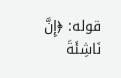قوله: ﴿إِنَّ نَاشِئَةَ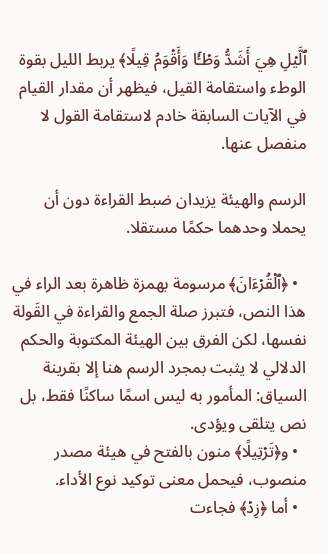ٱلَّيۡلِ هِيَ أَشَدُّ وَطۡـٔٗا وَأَقۡوَمُ قِيلًا﴾ يربط الليل بقوة الوطء واستقامة القيل، فيظهر أن مقدار القيام في الآيات السابقة خادم لاستقامة القول لا منفصل عنها.

الرسم والهيئة يزيدان ضبط القراءة دون أن يحملا وحدهما حكمًا مستقلا.

  • ﴿ٱلۡقُرۡءَانَ﴾ مرسومة بهمزة ظاهرة بعد الراء في هذا النص، فتبرز صلة الجمع والقراءة في القَولة نفسها، لكن الفرق بين الهيئة المكتوبة والحكم الدلالي لا يثبت بمجرد الرسم هنا إلا بقرينة السياق: المأمور به ليس اسمًا ساكنًا فقط، بل نص يتلقى ويؤدى.
  • و﴿تَرۡتِيلًا﴾ منون بالفتح في هيئة مصدر منصوب، فيحمل معنى توكيد نوع الأداء.
  • أما ﴿زِدۡ﴾ فجاءت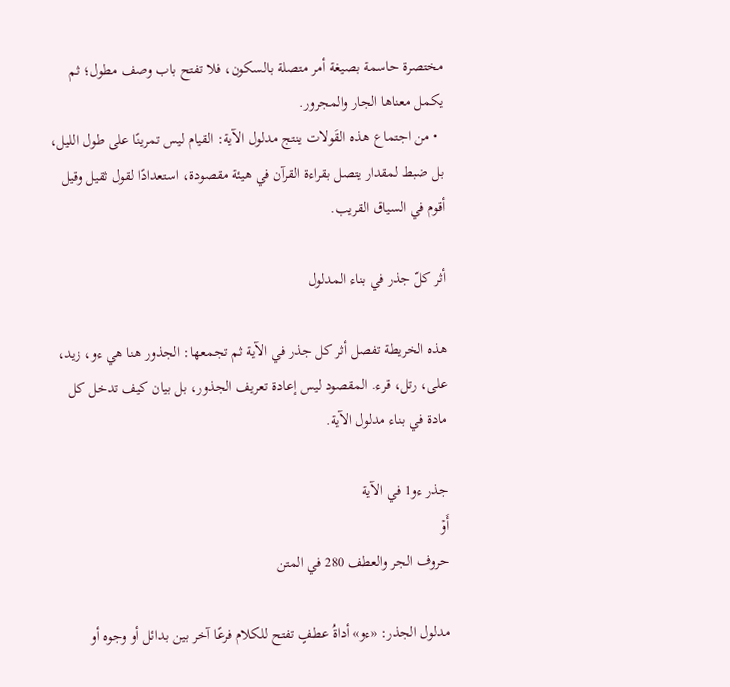مختصرة حاسمة بصيغة أمر متصلة بالسكون، فلا تفتح باب وصف مطول؛ ثم يكمل معناها الجار والمجرور.
  • من اجتماع هذه القَولات ينتج مدلول الآية: القيام ليس تمرينًا على طول الليل، بل ضبط لمقدار يتصل بقراءة القرآن في هيئة مقصودة، استعدادًا لقول ثقيل وقيل أقوم في السياق القريب.

أثر كلّ جذر في بناء المدلول

هذه الخريطة تفصل أثر كل جذر في الآية ثم تجمعها: الجذور هنا هي ءو، زيد، على، رتل، قرء. المقصود ليس إعادة تعريف الجذور، بل بيان كيف تدخل كل مادة في بناء مدلول الآية.

جذر ءو1 في الآية
أَوۡ
حروف الجر والعطف 280 في المتن

مدلول الجذر: «ءو» أداةُ عطفٍ تفتح للكلام فرعًا آخر بين بدائل أو وجوه أو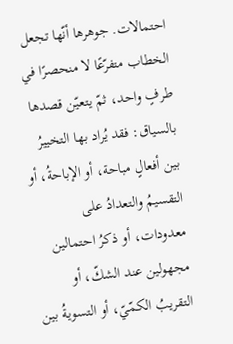احتمالات. جوهرها أنّها تجعل الخطاب متفرّعًا لا منحصرًا في طرفٍ واحد، ثمّ يتعيّن قصدها بالسياق: فقد يُراد بها التخييرُ بين أفعالٍ مباحة، أو الإباحةُ، أو التقسيمُ والتعدادُ على معدودات، أو ذكرُ احتمالين مجهولين عند الشكّ، أو التقريبُ الكمّيّ، أو التسويةُ بين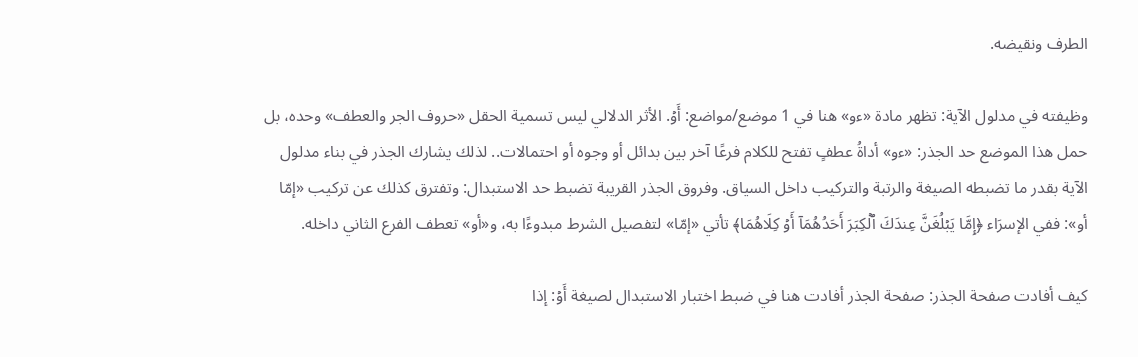الطرف ونقيضه.

وظيفته في مدلول الآية: تظهر مادة «ءو» هنا في 1 موضع/مواضع: أَوۡ. الأثر الدلالي ليس تسمية الحقل «حروف الجر والعطف» وحده، بل حمل هذا الموضع حد الجذر: «ءو» أداةُ عطفٍ تفتح للكلام فرعًا آخر بين بدائل أو وجوه أو احتمالات.. لذلك يشارك الجذر في بناء مدلول الآية بقدر ما تضبطه الصيغة والرتبة والتركيب داخل السياق. وفروق الجذر القريبة تضبط حد الاستبدال: وتفترق كذلك عن تركيب «إمّا أو»: ففي الإسرَاء ﴿إِمَّا يَبۡلُغَنَّ عِندَكَ ٱلۡكِبَرَ أَحَدُهُمَآ أَوۡ كِلَاهُمَا﴾ تأتي «إمّا» لتفصيل الشرط مبدوءًا به، و«أو» تعطف الفرع الثاني داخله.

كيف أفادت صفحة الجذر: صفحة الجذر أفادت هنا في ضبط اختبار الاستبدال لصيغة أَوۡ: إذا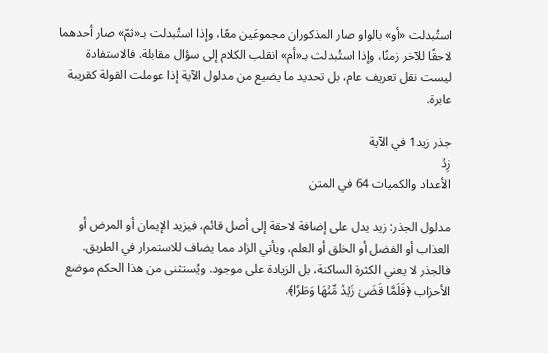استُبدلت «أو» بالواو صار المذكوران مجموعَين معًا، وإذا استُبدلت بـ«ثمّ» صار أحدهما لاحقًا للآخر زمنًا، وإذا استُبدلت بـ«أم» انقلب الكلام إلى سؤال مقابلة. فالاستفادة ليست نقل تعريف عام، بل تحديد ما يضيع من مدلول الآية إذا عوملت القولة كقريبة عابرة.

جذر زيد1 في الآية
زِدۡ
الأعداد والكميات 64 في المتن

مدلول الجذر: زيد يدل على إضافة لاحقة إلى أصل قائم، فيزيد الإيمان أو المرض أو العذاب أو الفضل أو الخلق أو العلم، ويأتي الزاد مما يضاف للاستمرار في الطريق. فالجذر لا يعني الكثرة الساكنة، بل الزيادة على موجود. ويُستثنى من هذا الحكم موضع الأحزاب ﴿فَلَمَّا قَضَىٰ زَيۡدٞ مِّنۡهَا وَطَرٗا﴾.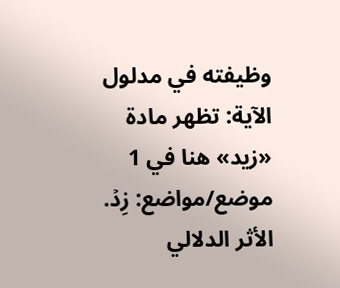وظيفته في مدلول الآية: تظهر مادة «زيد» هنا في 1 موضع/مواضع: زِدۡ. الأثر الدلالي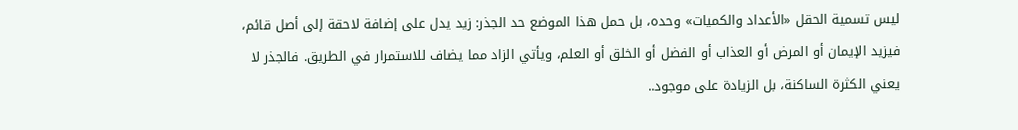ليس تسمية الحقل «الأعداد والكميات» وحده، بل حمل هذا الموضع حد الجذر: زيد يدل على إضافة لاحقة إلى أصل قائم، فيزيد الإيمان أو المرض أو العذاب أو الفضل أو الخلق أو العلم، ويأتي الزاد مما يضاف للاستمرار في الطريق. فالجذر لا يعني الكثرة الساكنة، بل الزيادة على موجود..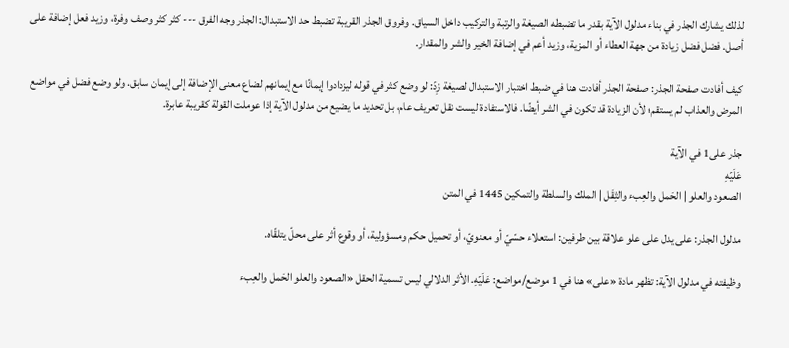لذلك يشارك الجذر في بناء مدلول الآية بقدر ما تضبطه الصيغة والرتبة والتركيب داخل السياق. وفروق الجذر القريبة تضبط حد الاستبدال: الجذر وجه الفرق --- كثر كثر وصف وفرة، وزيد فعل إضافة على أصل. فضل فضل زيادة من جهة العطاء أو المزية، وزيد أعم في إضافة الخير والشر والمقدار.

كيف أفادت صفحة الجذر: صفحة الجذر أفادت هنا في ضبط اختبار الاستبدال لصيغة زِدۡ: لو وضع كثر في قوله ليزدادوا إيمانًا مع إيمانهم لضاع معنى الإضافة إلى إيمان سابق. ولو وضع فضل في مواضع المرض والعذاب لم يستقم؛ لأن الزيادة قد تكون في الشر أيضًا. فالاستفادة ليست نقل تعريف عام، بل تحديد ما يضيع من مدلول الآية إذا عوملت القولة كقريبة عابرة.

جذر على1 في الآية
عَلَيۡهِ
الصعود والعلو | الحَمل والعِبء والثِقَل | الملك والسلطة والتمكين 1445 في المتن

مدلول الجذر: على يدل على علو علاقة بين طرفين: استعلاء حسّيّ أو معنويّ، أو تحميل حكم ومسؤولية، أو وقوع أثر على محلّ يتلقّاه.

وظيفته في مدلول الآية: تظهر مادة «على» هنا في 1 موضع/مواضع: عَلَيۡهِ. الأثر الدلالي ليس تسمية الحقل «الصعود والعلو الحَمل والعِبء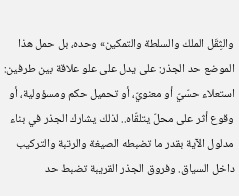والثِقَل الملك والسلطة والتمكين» وحده، بل حمل هذا الموضع حد الجذر: على يدل على علو علاقة بين طرفين: استعلاء حسّيّ أو معنويّ، أو تحميل حكم ومسؤولية، أو وقوع أثر على محلّ يتلقّاه.. لذلك يشارك الجذر في بناء مدلول الآية بقدر ما تضبطه الصيغة والرتبة والتركيب داخل السياق. وفروق الجذر القريبة تضبط حد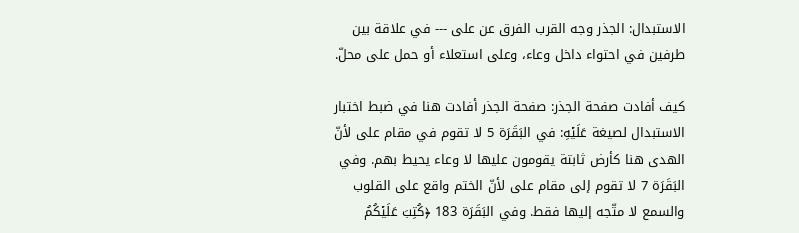الاستبدال: الجذر وجه القرب الفرق عن على --- في علاقة بين طرفين في احتواء داخل وعاء، وعلى استعلاء أو حمل على محلّ.

كيف أفادت صفحة الجذر: صفحة الجذر أفادت هنا في ضبط اختبار الاستبدال لصيغة عَلَيۡهِ: في البَقَرَة 5 لا تقوم في مقام على لأنّ الهدى هنا كأرض ثابتة يقومون عليها لا وعاء يحيط بهم. وفي البَقَرَة 7 لا تقوم إلى مقام على لأنّ الختم واقع على القلوب والسمع لا متّجه إليها فقط. وفي البَقَرَة 183 ﴿كُتِبَ عَلَيۡكُمُ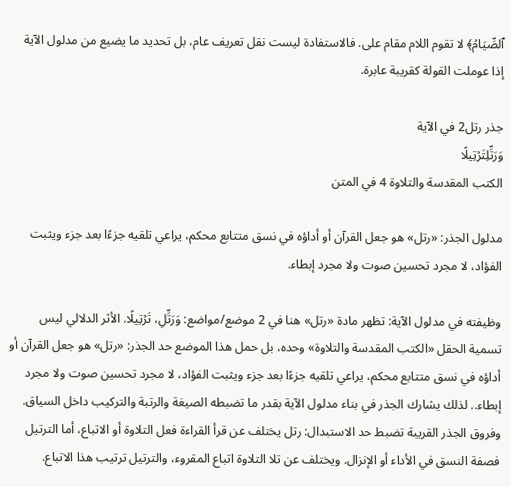ٱلصِّيَامُ﴾ لا تقوم اللام مقام على. فالاستفادة ليست نقل تعريف عام، بل تحديد ما يضيع من مدلول الآية إذا عوملت القولة كقريبة عابرة.

جذر رتل2 في الآية
وَرَتِّلِتَرۡتِيلًا
الكتب المقدسة والتلاوة 4 في المتن

مدلول الجذر: «رتل» هو جعل القرآن أو أداؤه في نسق متتابع محكم، يراعي تلقيه جزءًا بعد جزء ويثبت الفؤاد، لا مجرد تحسين صوت ولا مجرد إبطاء.

وظيفته في مدلول الآية: تظهر مادة «رتل» هنا في 2 موضع/مواضع: وَرَتِّلِ، تَرۡتِيلًا. الأثر الدلالي ليس تسمية الحقل «الكتب المقدسة والتلاوة» وحده، بل حمل هذا الموضع حد الجذر: «رتل» هو جعل القرآن أو أداؤه في نسق متتابع محكم، يراعي تلقيه جزءًا بعد جزء ويثبت الفؤاد، لا مجرد تحسين صوت ولا مجرد إبطاء.. لذلك يشارك الجذر في بناء مدلول الآية بقدر ما تضبطه الصيغة والرتبة والتركيب داخل السياق. وفروق الجذر القريبة تضبط حد الاستبدال: رتل يختلف عن قرأ القراءة فعل التلاوة أو الاتباع، أما الترتيل فصفة النسق في الأداء أو الإنزال. ويختلف عن تلا التلاوة اتباع المقروء، والترتيل ترتيب هذا الاتباع.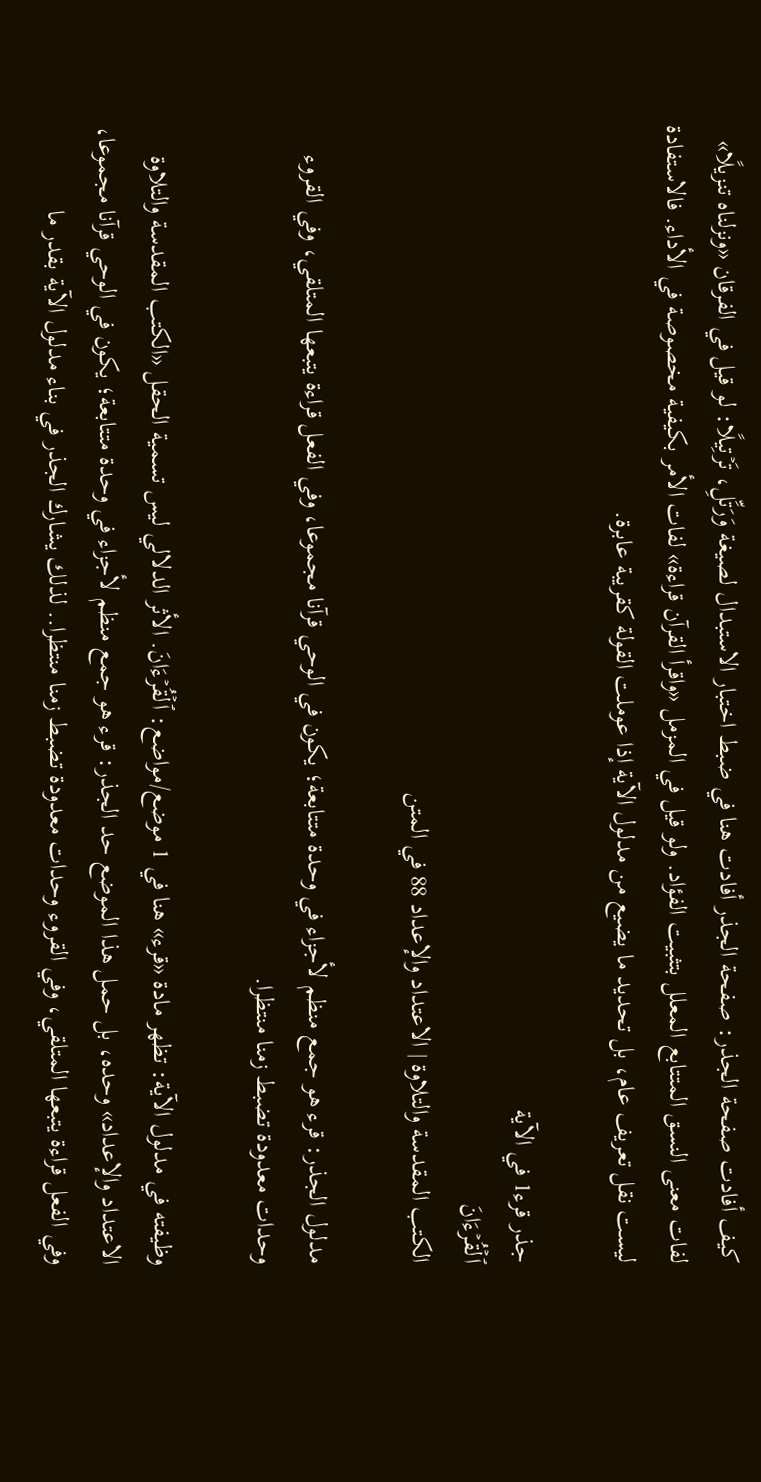كيف أفادت صفحة الجذر: صفحة الجذر أفادت هنا في ضبط اختبار الاستبدال لصيغة وَرَتِّلِ، تَرۡتِيلًا: لو قيل في الفرقان «ونزلناه تنزيلًا» لفات معنى النسق المتتابع المعلل بتثبيت الفؤاد. ولو قيل في المزمل «واقرأ القرآن قراءة» لفات الأمر بكيفية مخصوصة في الأداء. فالاستفادة ليست نقل تعريف عام، بل تحديد ما يضيع من مدلول الآية إذا عوملت القولة كقريبة عابرة.

جذر قرء1 في الآية
ٱلۡقُرۡءَانَ
الكتب المقدسة والتلاوة | الاعتداد والإعداد 88 في المتن

مدلول الجذر: قرء هو جمع منظم لأجزاء في وحدة متتابعة؛ يكون في الوحي قرآنا مجموعا، وفي الفعل قراءة يتبعها المتلقي، وفي القروء وحدات معدودة تضبط زمنا منتظرا.

وظيفته في مدلول الآية: تظهر مادة «قرء» هنا في 1 موضع/مواضع: ٱلۡقُرۡءَانَ. الأثر الدلالي ليس تسمية الحقل «الكتب المقدسة والتلاوة الاعتداد والإعداد» وحده، بل حمل هذا الموضع حد الجذر: قرء هو جمع منظم لأجزاء في وحدة متتابعة؛ يكون في الوحي قرآنا مجموعا، وفي الفعل قراءة يتبعها المتلقي، وفي القروء وحدات معدودة تضبط زمنا منتظرا.. لذلك يشارك الجذر في بناء مدلول الآية بقدر ما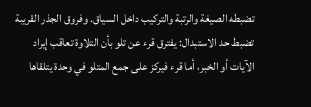تضبطه الصيغة والرتبة والتركيب داخل السياق. وفروق الجذر القريبة تضبط حد الاستبدال: يفترق قرء عن تلو بأن التلاوة تعاقب إيراد الآيات أو الخبر، أما قرء فيركز على جمع المتلو في وحدة يتلقاها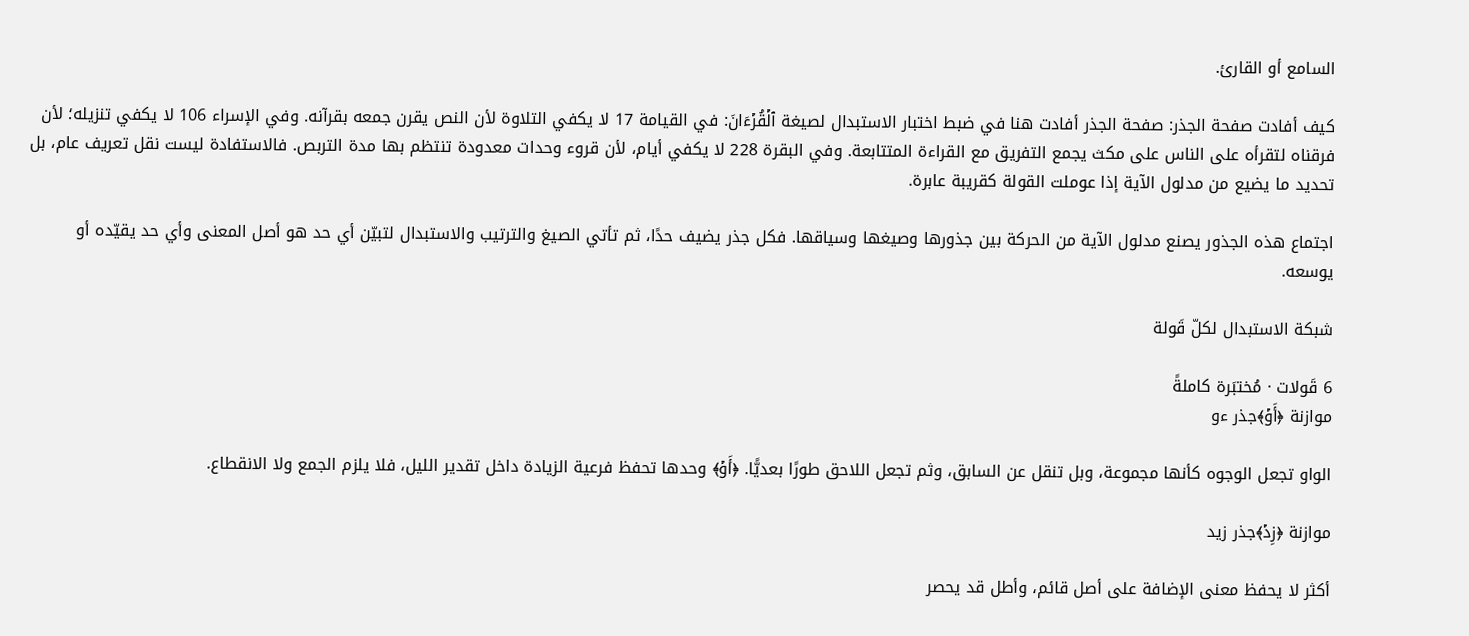السامع أو القارئ.

كيف أفادت صفحة الجذر: صفحة الجذر أفادت هنا في ضبط اختبار الاستبدال لصيغة ٱلۡقُرۡءَانَ: في القيامة 17 لا يكفي التلاوة لأن النص يقرن جمعه بقرآنه. وفي الإسراء 106 لا يكفي تنزيله؛ لأن فرقناه لتقرأه على الناس على مكث يجمع التفريق مع القراءة المتتابعة. وفي البقرة 228 لا يكفي أيام، لأن قروء وحدات معدودة تنتظم بها مدة التربص. فالاستفادة ليست نقل تعريف عام، بل تحديد ما يضيع من مدلول الآية إذا عوملت القولة كقريبة عابرة.

اجتماع هذه الجذور يصنع مدلول الآية من الحركة بين جذورها وصيغها وسياقها. فكل جذر يضيف حدًا، ثم تأتي الصيغ والترتيب والاستبدال لتبيّن أي حد هو أصل المعنى وأي حد يقيّده أو يوسعه.

شبكة الاستبدال لكلّ قَولة

6 قَولات · مُختبَرة كاملةً
موازنة ﴿أَوۡ﴾جذر ءو

الواو تجعل الوجوه كأنها مجموعة، وبل تنقل عن السابق، وثم تجعل اللاحق طورًا بعديًّا. ﴿أَوۡ﴾ وحدها تحفظ فرعية الزيادة داخل تقدير الليل، فلا يلزم الجمع ولا الانقطاع.

موازنة ﴿زِدۡ﴾جذر زيد

أكثر لا يحفظ معنى الإضافة على أصل قائم، وأطل قد يحصر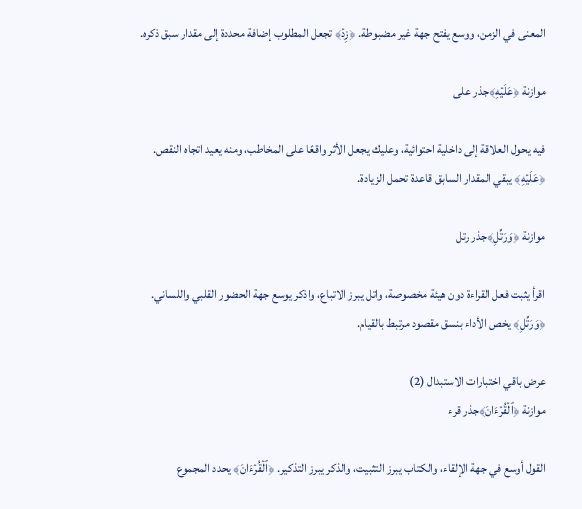المعنى في الزمن، ووسع يفتح جهة غير مضبوطة. ﴿زِدۡ﴾ تجعل المطلوب إضافة محددة إلى مقدار سبق ذكره.

موازنة ﴿عَلَيۡهِ﴾جذر على

فيه يحول العلاقة إلى داخلية احتوائية، وعليك يجعل الأثر واقعًا على المخاطب، ومنه يعيد اتجاه النقص. ﴿عَلَيۡهِ﴾ يبقي المقدار السابق قاعدة تحمل الزيادة.

موازنة ﴿وَرَتِّلِ﴾جذر رتل

اقرأ يثبت فعل القراءة دون هيئة مخصوصة، واتل يبرز الاتباع، واذكر يوسع جهة الحضور القلبي واللساني. ﴿وَرَتِّلِ﴾ يخص الأداء بنسق مقصود مرتبط بالقيام.

عرض باقي اختبارات الاستبدال (2)
موازنة ﴿ٱلۡقُرۡءَانَ﴾جذر قرء

القول أوسع في جهة الإلقاء، والكتاب يبرز التثبيت، والذكر يبرز التذكير. ﴿ٱلۡقُرۡءَانَ﴾ يحدد المجموع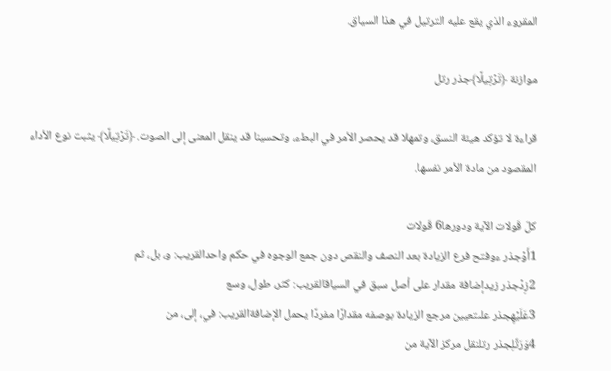المقروء الذي يقع عليه الترتيل في هذا السياق.

موازنة ﴿تَرۡتِيلًا﴾جذر رتل

قراءة لا تؤكد هيئة النسق، وتمهلا قد يحصر الأمر في البطء، وتحسينا قد ينقل المعنى إلى الصوت. ﴿تَرۡتِيلًا﴾ يثبت نوع الأداء المقصود من مادة الأمر نفسها.

كلّ قَولات الآية ودورها6 قَولات
1أَوۡجذر ءوفتح فرع الزيادة بعد النصف والنقص دون جمع الوجوه في حكم واحدالقريب: و، بل، ثم
2زِدۡجذر زيدإضافة مقدار على أصل سبق في السياقالقريب: كثر، طول، وسع
3عَلَيۡهِجذر علىتعيين مرجع الزيادة بوصفه مقدارًا مفردًا يحمل الإضافةالقريب: في، إلى، من
4وَرَتِّلِجذر رتلنقل مركز الآية من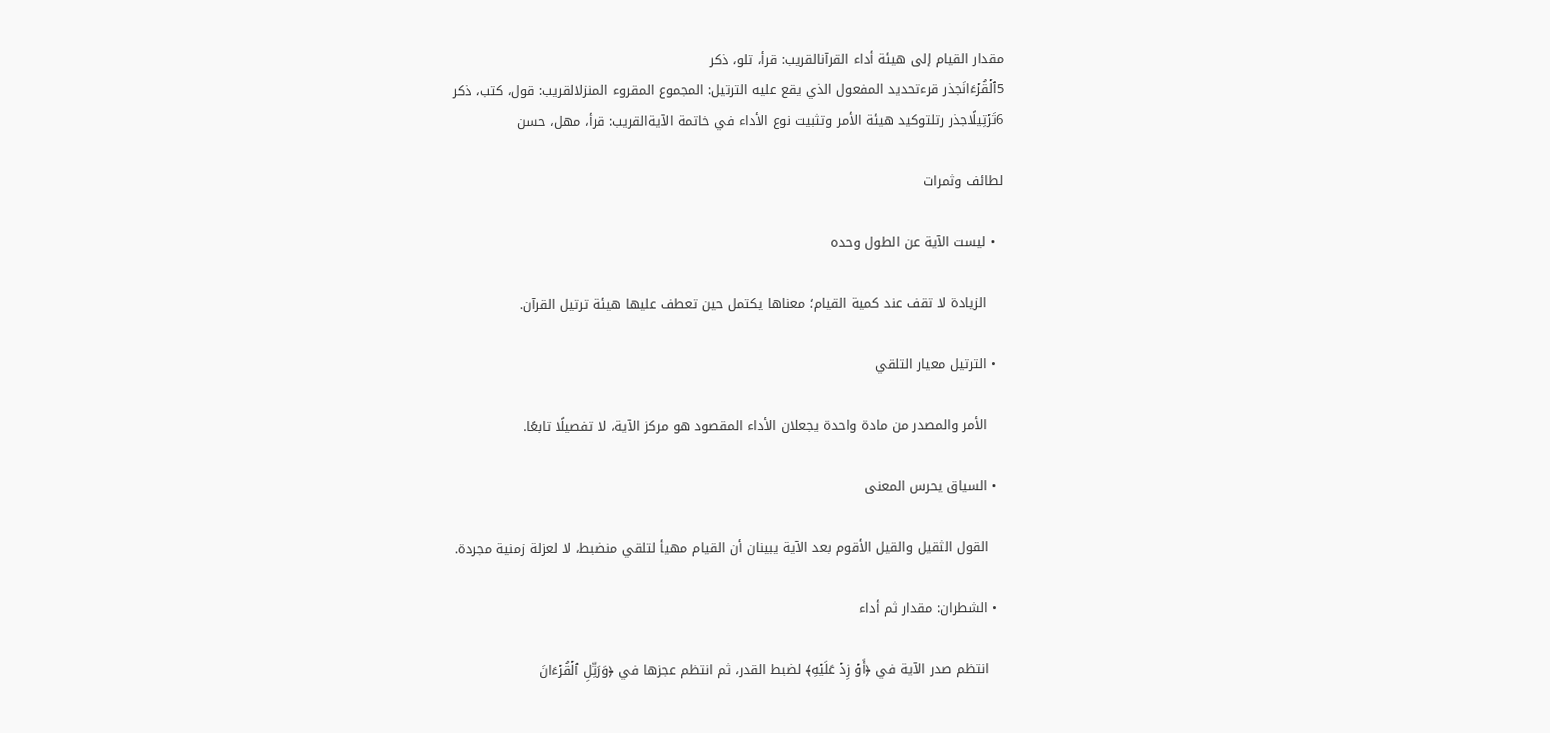مقدار القيام إلى هيئة أداء القرآنالقريب: قرأ، تلو، ذكر
5ٱلۡقُرۡءَانَجذر قرءتحديد المفعول الذي يقع عليه الترتيل: المجموع المقروء المنزلالقريب: قول، كتب، ذكر
6تَرۡتِيلًاجذر رتلتوكيد هيئة الأمر وتثبيت نوع الأداء في خاتمة الآيةالقريب: قرأ، مهل، حسن

لطائف وثمرات

  • ليست الآية عن الطول وحده

    الزيادة لا تقف عند كمية القيام؛ معناها يكتمل حين تعطف عليها هيئة ترتيل القرآن.

  • الترتيل معيار التلقي

    الأمر والمصدر من مادة واحدة يجعلان الأداء المقصود هو مركز الآية، لا تفصيلًا تابعًا.

  • السياق يحرس المعنى

    القول الثقيل والقيل الأقوم بعد الآية يبينان أن القيام مهيأ لتلقي منضبط، لا لعزلة زمنية مجردة.

  • الشطران: مقدار ثم أداء

    انتظم صدر الآية في ﴿أَوۡ زِدۡ عَلَيۡهِ﴾ لضبط القدر، ثم انتظم عجزها في ﴿وَرَتِّلِ ٱلۡقُرۡءَانَ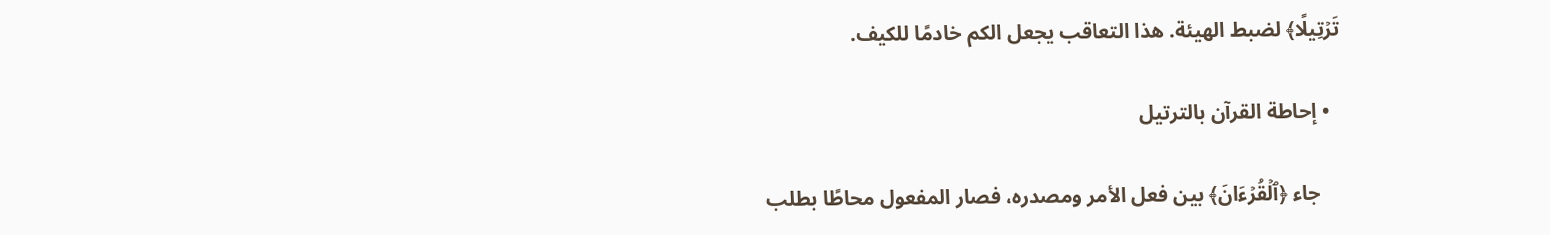تَرۡتِيلًا﴾ لضبط الهيئة. هذا التعاقب يجعل الكم خادمًا للكيف.

  • إحاطة القرآن بالترتيل

    جاء ﴿ٱلۡقُرۡءَانَ﴾ بين فعل الأمر ومصدره، فصار المفعول محاطًا بطلب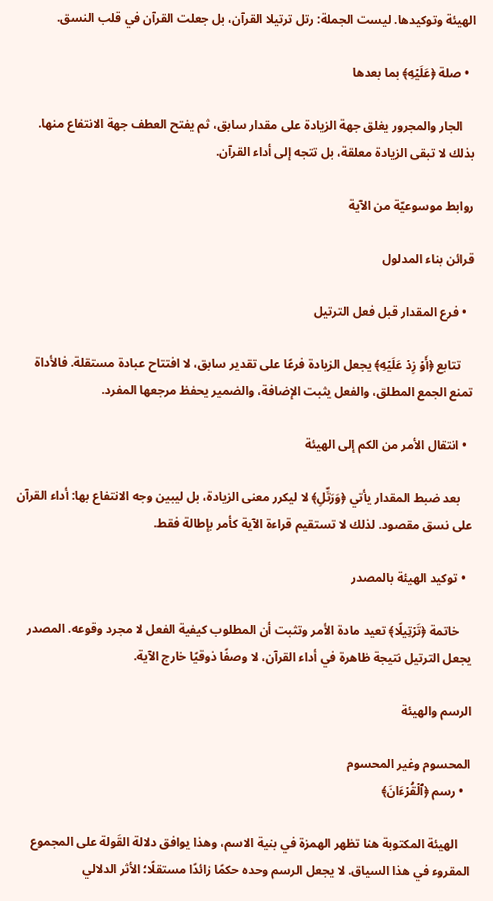الهيئة وتوكيدها. ليست الجملة: رتل ترتيلا القرآن، بل جعلت القرآن في قلب النسق.

  • صلة ﴿عَلَيۡهِ﴾ بما بعدها

    الجار والمجرور يغلق جهة الزيادة على مقدار سابق، ثم يفتح العطف جهة الانتفاع منها. بذلك لا تبقى الزيادة معلقة، بل تتجه إلى أداء القرآن.

روابط موسوعيّة من الآية

قرائن بناء المدلول

  • فرع المقدار قبل فعل الترتيل

    تتابع ﴿أَوۡ زِدۡ عَلَيۡهِ﴾ يجعل الزيادة فرعًا على تقدير سابق، لا افتتاح عبادة مستقلة. فالأداة تمنع الجمع المطلق، والفعل يثبت الإضافة، والضمير يحفظ مرجعها المفرد.

  • انتقال الأمر من الكم إلى الهيئة

    بعد ضبط المقدار يأتي ﴿وَرَتِّلِ﴾ لا ليكرر معنى الزيادة، بل ليبين وجه الانتفاع بها: أداء القرآن على نسق مقصود. لذلك لا تستقيم قراءة الآية كأمر بإطالة فقط.

  • توكيد الهيئة بالمصدر

    خاتمة ﴿تَرۡتِيلًا﴾ تعيد مادة الأمر وتثبت أن المطلوب كيفية الفعل لا مجرد وقوعه. المصدر يجعل الترتيل نتيجة ظاهرة في أداء القرآن، لا وصفًا ذوقيًا خارج الآية.

الرسم والهيئة

المحسوم وغير المحسوم
  • رسم ﴿ٱلۡقُرۡءَانَ﴾

    الهيئة المكتوبة هنا تظهر الهمزة في بنية الاسم، وهذا يوافق دلالة القَولة على المجموع المقروء في هذا السياق. لا يجعل الرسم وحده حكمًا زائدًا مستقلًا؛ الأثر الدلالي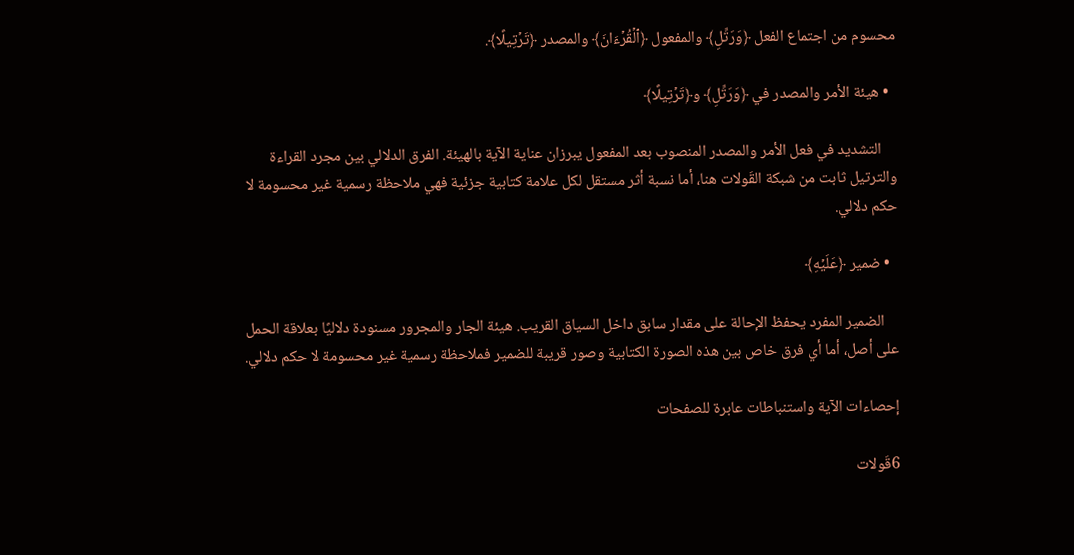محسوم من اجتماع الفعل ﴿وَرَتِّلِ﴾ والمفعول ﴿ٱلۡقُرۡءَانَ﴾ والمصدر ﴿تَرۡتِيلًا﴾.

  • هيئة الأمر والمصدر في ﴿وَرَتِّلِ﴾ و﴿تَرۡتِيلًا﴾

    التشديد في فعل الأمر والمصدر المنصوب بعد المفعول يبرزان عناية الآية بالهيئة. الفرق الدلالي بين مجرد القراءة والترتيل ثابت من شبكة القَولات هنا، أما نسبة أثر مستقل لكل علامة كتابية جزئية فهي ملاحظة رسمية غير محسومة لا حكم دلالي.

  • ضمير ﴿عَلَيۡهِ﴾

    الضمير المفرد يحفظ الإحالة على مقدار سابق داخل السياق القريب. هيئة الجار والمجرور مسنودة دلاليًا بعلاقة الحمل على أصل، أما أي فرق خاص بين هذه الصورة الكتابية وصور قريبة للضمير فملاحظة رسمية غير محسومة لا حكم دلالي.

إحصاءات الآية واستنباطات عابرة للصفحات

6قَولات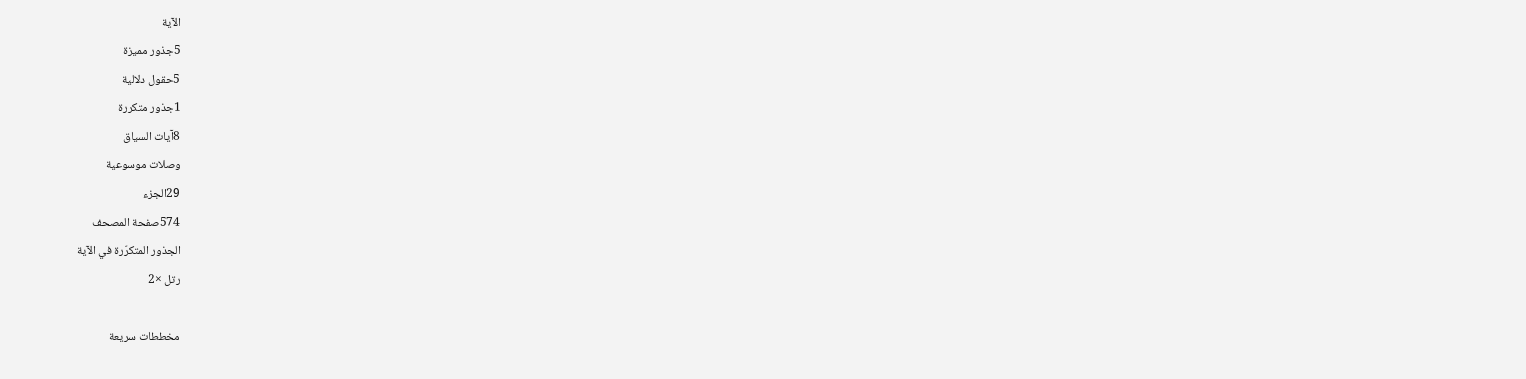الآية
5جذور مميزة
5حقول دلالية
1جذور متكررة
8آيات السياق
وصلات موسوعية
29الجزء
574صفحة المصحف
الجذور المتكرّرة في الآية
رتل ×2

مخططات سريعة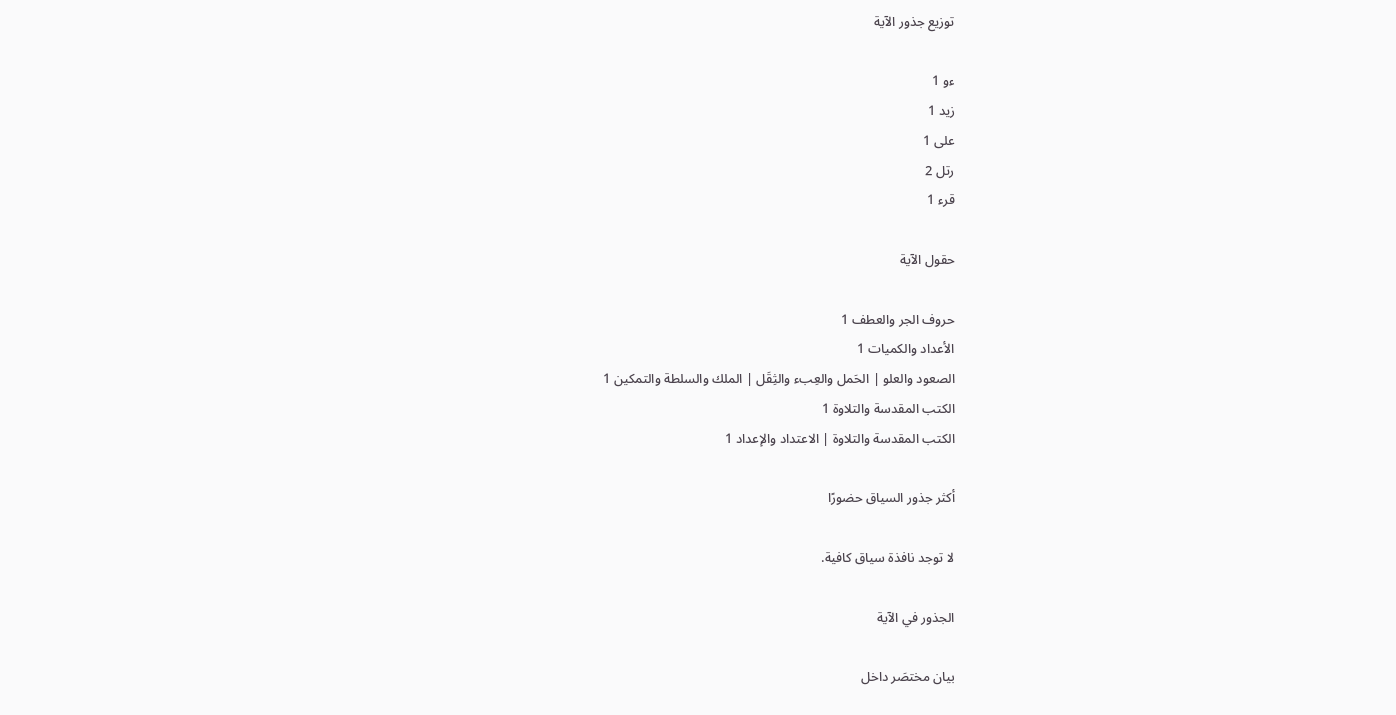توزيع جذور الآية

ءو 1
زيد 1
على 1
رتل 2
قرء 1

حقول الآية

حروف الجر والعطف 1
الأعداد والكميات 1
الصعود والعلو | الحَمل والعِبء والثِقَل | الملك والسلطة والتمكين 1
الكتب المقدسة والتلاوة 1
الكتب المقدسة والتلاوة | الاعتداد والإعداد 1

أكثر جذور السياق حضورًا

لا توجد نافذة سياق كافية.

الجذور في الآية

بيان مختصَر داخل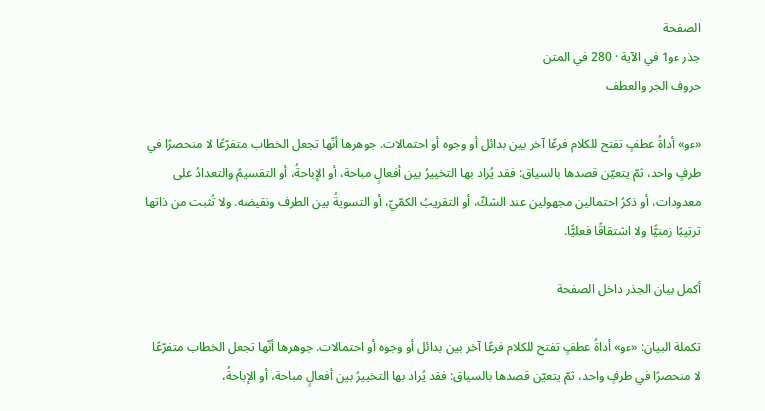الصفحة
جذر ءو1 في الآية · 280 في المتن
حروف الجر والعطف

«ءو» أداةُ عطفٍ تفتح للكلام فرعًا آخر بين بدائل أو وجوه أو احتمالات. جوهرها أنّها تجعل الخطاب متفرّعًا لا منحصرًا في طرفٍ واحد، ثمّ يتعيّن قصدها بالسياق: فقد يُراد بها التخييرُ بين أفعالٍ مباحة، أو الإباحةُ، أو التقسيمُ والتعدادُ على معدودات، أو ذكرُ احتمالين مجهولين عند الشكّ، أو التقريبُ الكمّيّ، أو التسويةُ بين الطرف ونقيضه. ولا تُثبت من ذاتها ترتيبًا زمنيًّا ولا اشتقاقًا فعليًّا.

أكمل بيان الجذر داخل الصفحة

تكملة البيان: «ءو» أداةُ عطفٍ تفتح للكلام فرعًا آخر بين بدائل أو وجوه أو احتمالات. جوهرها أنّها تجعل الخطاب متفرّعًا لا منحصرًا في طرفٍ واحد، ثمّ يتعيّن قصدها بالسياق: فقد يُراد بها التخييرُ بين أفعالٍ مباحة، أو الإباحةُ،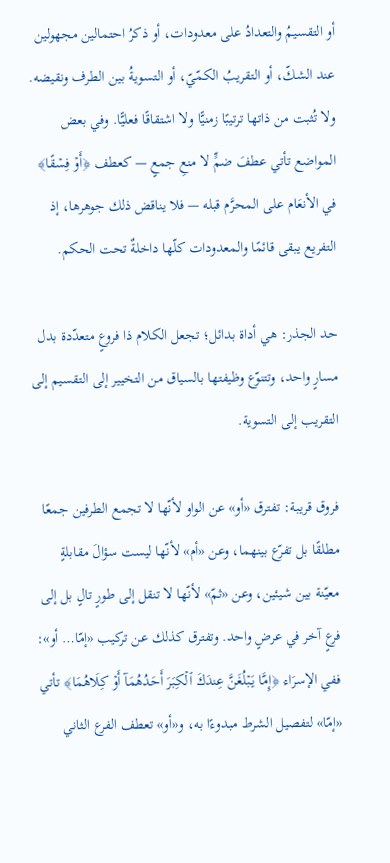أو التقسيمُ والتعدادُ على معدودات، أو ذكرُ احتمالين مجهولين عند الشكّ، أو التقريبُ الكمّيّ، أو التسويةُ بين الطرف ونقيضه. ولا تُثبت من ذاتها ترتيبًا زمنيًّا ولا اشتقاقًا فعليًّا. وفي بعض المواضع تأتي عطفَ ضمٍّ لا منعِ جمعٍ — كعطف ﴿أَوۡ فِسۡقًا﴾ في الأنعَام على المحرَّم قبله — فلا يناقض ذلك جوهرها، إذ التفريع يبقى قائمًا والمعدودات كلّها داخلةٌ تحت الحكم.

حد الجذر: هي أداة بدائل؛ تجعل الكلام ذا فروعٍ متعدّدة بدل مسارٍ واحد، وتتنوّع وظيفتها بالسياق من التخيير إلى التقسيم إلى التقريب إلى التسوية.

فروق قريبة: تفترق «أو» عن الواو لأنّها لا تجمع الطرفين جمعًا مطلقًا بل تفرّع بينهما، وعن «أم» لأنّها ليست سؤالَ مقابلةٍ معيّنة بين شيئين، وعن «ثمّ» لأنّها لا تنقل إلى طورٍ تالٍ بل إلى فرعٍ آخر في عرضٍ واحد. وتفترق كذلك عن تركيب «إمّا… أو»: ففي الإسرَاء ﴿إِمَّا يَبۡلُغَنَّ عِندَكَ ٱلۡكِبَرَ أَحَدُهُمَآ أَوۡ كِلَاهُمَا﴾ تأتي «إمّا» لتفصيل الشرط مبدوءًا به، و«أو» تعطف الفرع الثاني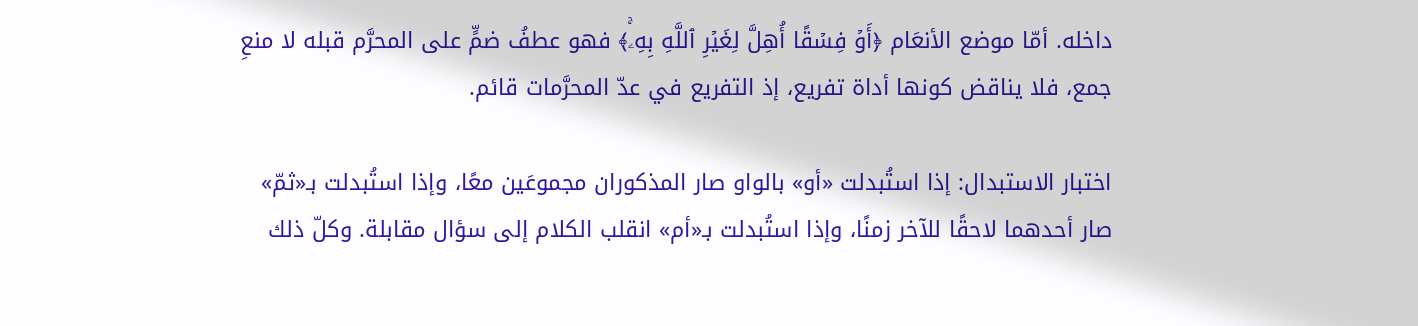داخله. أمّا موضع الأنعَام ﴿أَوۡ فِسۡقًا أُهِلَّ لِغَيۡرِ ٱللَّهِ بِهِۦۚ﴾ فهو عطفُ ضمٍّ على المحرَّم قبله لا منعِ جمع، فلا يناقض كونها أداة تفريع، إذ التفريع في عدّ المحرَّمات قائم.

اختبار الاستبدال: إذا استُبدلت «أو» بالواو صار المذكوران مجموعَين معًا، وإذا استُبدلت بـ«ثمّ» صار أحدهما لاحقًا للآخر زمنًا، وإذا استُبدلت بـ«أم» انقلب الكلام إلى سؤال مقابلة. وكلّ ذلك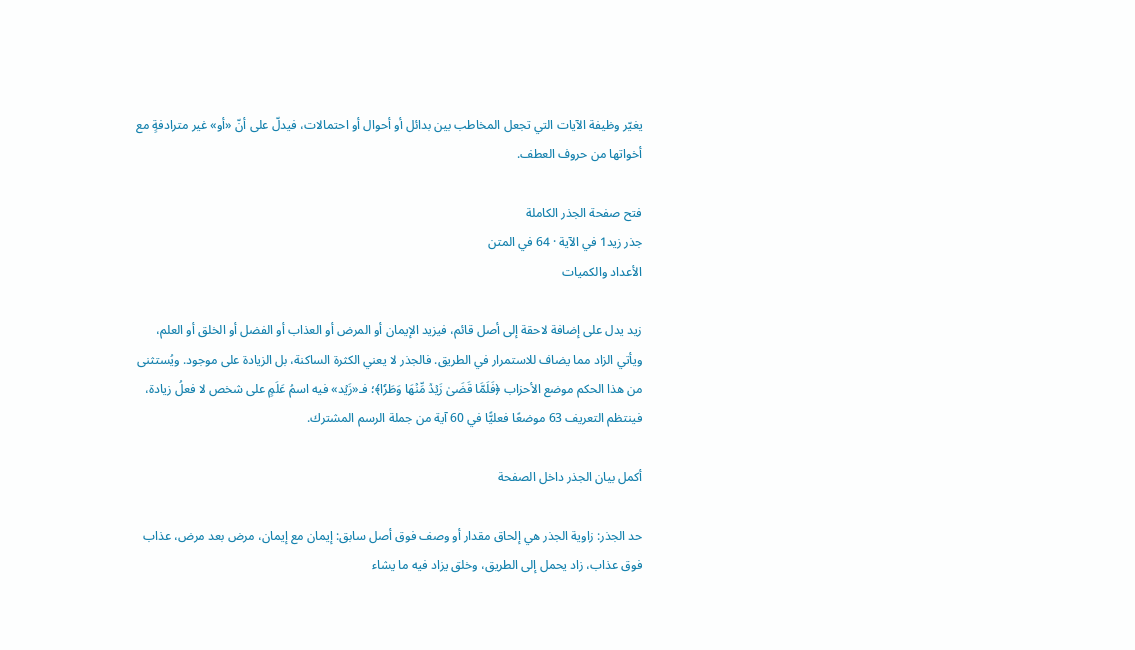يغيّر وظيفة الآيات التي تجعل المخاطب بين بدائل أو أحوال أو احتمالات، فيدلّ على أنّ «أو» غير مترادفةٍ مع أخواتها من حروف العطف.

فتح صفحة الجذر الكاملة
جذر زيد1 في الآية · 64 في المتن
الأعداد والكميات

زيد يدل على إضافة لاحقة إلى أصل قائم، فيزيد الإيمان أو المرض أو العذاب أو الفضل أو الخلق أو العلم، ويأتي الزاد مما يضاف للاستمرار في الطريق. فالجذر لا يعني الكثرة الساكنة، بل الزيادة على موجود. ويُستثنى من هذا الحكم موضع الأحزاب ﴿فَلَمَّا قَضَىٰ زَيۡدٞ مِّنۡهَا وَطَرٗا﴾؛ فـ«زَيۡد» فيه اسمُ عَلَمٍ على شخص لا فعلُ زيادة، فينتظم التعريف 63 موضعًا فعليًّا في 60 آية من جملة الرسم المشترك.

أكمل بيان الجذر داخل الصفحة

حد الجذر: زاوية الجذر هي إلحاق مقدار أو وصف فوق أصل سابق: إيمان مع إيمان، مرض بعد مرض، عذاب فوق عذاب، زاد يحمل إلى الطريق، وخلق يزاد فيه ما يشاء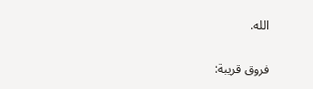الله.

فروق قريبة: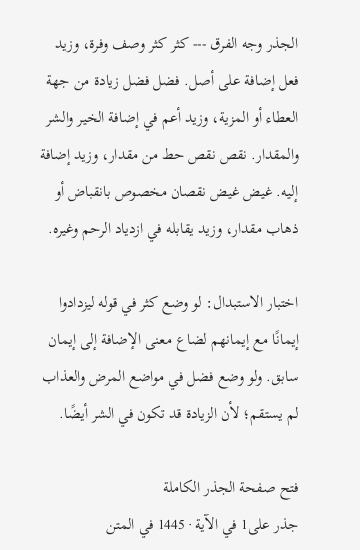الجذر وجه الفرق --- كثر كثر وصف وفرة، وزيد فعل إضافة على أصل. فضل فضل زيادة من جهة العطاء أو المزية، وزيد أعم في إضافة الخير والشر والمقدار. نقص نقص حط من مقدار، وزيد إضافة إليه. غيض غيض نقصان مخصوص بانقباض أو ذهاب مقدار، وزيد يقابله في ازدياد الرحم وغيره.

اختبار الاستبدال: لو وضع كثر في قوله ليزدادوا إيمانًا مع إيمانهم لضاع معنى الإضافة إلى إيمان سابق. ولو وضع فضل في مواضع المرض والعذاب لم يستقم؛ لأن الزيادة قد تكون في الشر أيضًا.

فتح صفحة الجذر الكاملة
جذر على1 في الآية · 1445 في المتن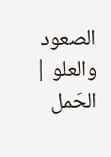الصعود والعلو | الحَمل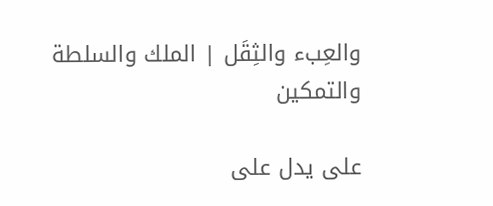والعِبء والثِقَل | الملك والسلطة والتمكين

على يدل على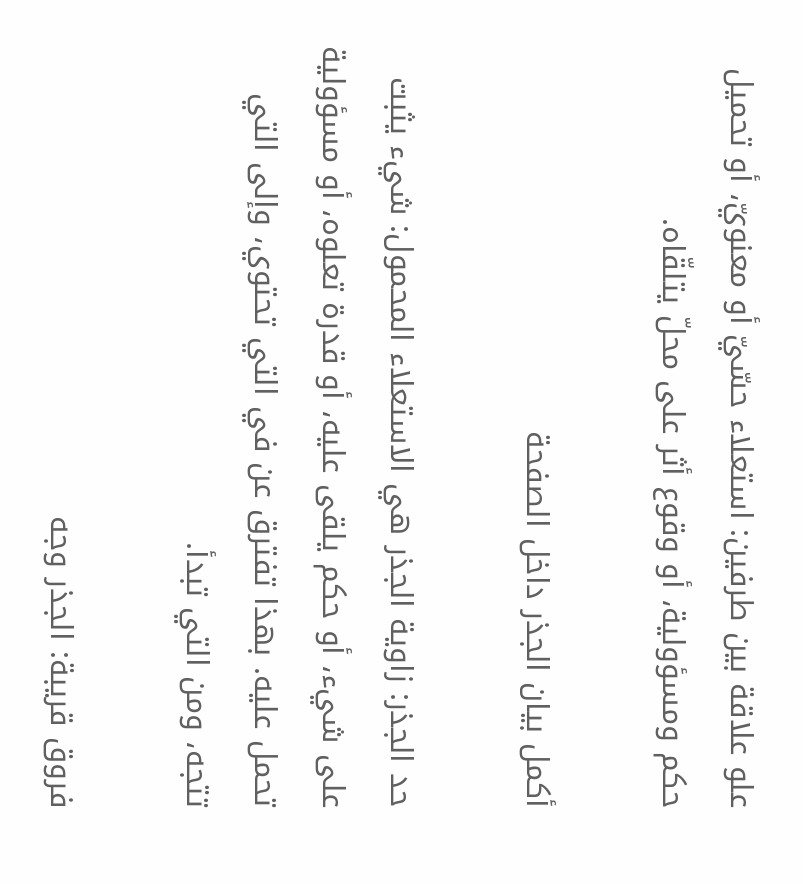علو علاقة بين طرفين: استعلاء حسّيّ أو معنويّ، أو تحميل حكم ومسؤولية، أو وقوع أثر على محلّ يتلقّاه.

أكمل بيان الجذر داخل الصفحة

حد الجذر: زاوية الجذر هي الاستعلاء المحمول: شيء يثبت على شيء، أو حكم يلقى عليه، أو قدرة تعلوه، أو مسؤولية تحمل عليه. بهذا تفترق عن في التي تحتوي، وإلى التي تتجه، ومن التي تبدأ.

فروق قريبة: الجذر وجه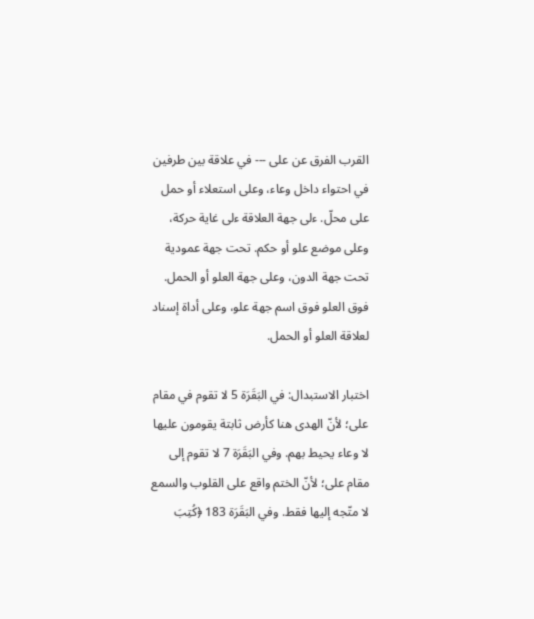القرب الفرق عن على --- في علاقة بين طرفين في احتواء داخل وعاء، وعلى استعلاء أو حمل على محلّ. ءلى جهة العلاقة ءلى غاية حركة، وعلى موضع علو أو حكم. تحت جهة عمودية تحت جهة الدون، وعلى جهة العلو أو الحمل. فوق العلو فوق اسم جهة علو، وعلى أداة إسناد لعلاقة العلو أو الحمل.

اختبار الاستبدال: في البَقَرَة 5 لا تقوم في مقام على؛ لأنّ الهدى هنا كأرض ثابتة يقومون عليها لا وعاء يحيط بهم. وفي البَقَرَة 7 لا تقوم إلى مقام على؛ لأنّ الختم واقع على القلوب والسمع لا متّجه إليها فقط. وفي البَقَرَة 183 ﴿كُتِبَ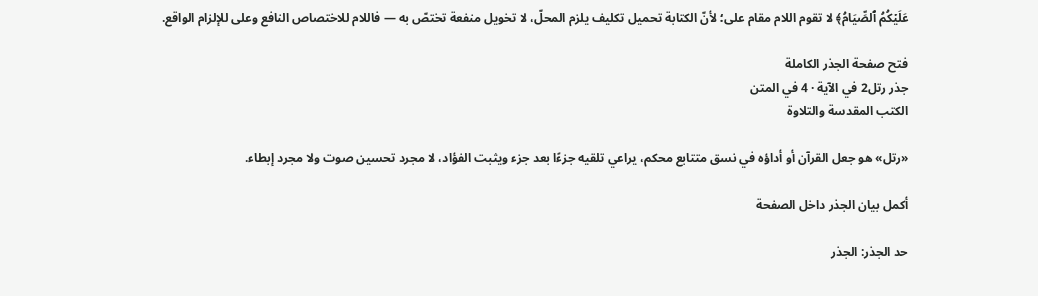عَلَيۡكُمُ ٱلصِّيَامُ﴾ لا تقوم اللام مقام على؛ لأنّ الكتابة تحميل تكليف يلزم المحلّ، لا تخويل منفعة تختصّ به — فاللام للاختصاص النافع وعلى للإلزام الواقع.

فتح صفحة الجذر الكاملة
جذر رتل2 في الآية · 4 في المتن
الكتب المقدسة والتلاوة

«رتل» هو جعل القرآن أو أداؤه في نسق متتابع محكم، يراعي تلقيه جزءًا بعد جزء ويثبت الفؤاد، لا مجرد تحسين صوت ولا مجرد إبطاء.

أكمل بيان الجذر داخل الصفحة

حد الجذر: الجذر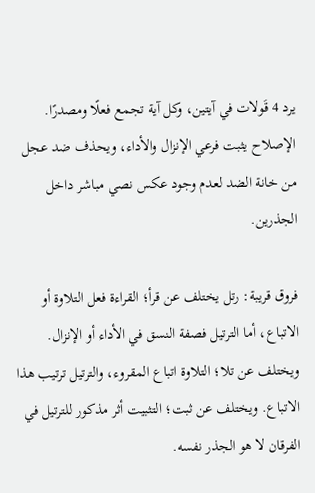يرد 4 قَولات في آيتين، وكل آية تجمع فعلًا ومصدرًا. الإصلاح يثبت فرعي الإنزال والأداء، ويحذف ضد عجل من خانة الضد لعدم وجود عكس نصي مباشر داخل الجذرين.

فروق قريبة: رتل يختلف عن قرأ؛ القراءة فعل التلاوة أو الاتباع، أما الترتيل فصفة النسق في الأداء أو الإنزال. ويختلف عن تلا؛ التلاوة اتباع المقروء، والترتيل ترتيب هذا الاتباع. ويختلف عن ثبت؛ التثبيت أثر مذكور للترتيل في الفرقان لا هو الجذر نفسه.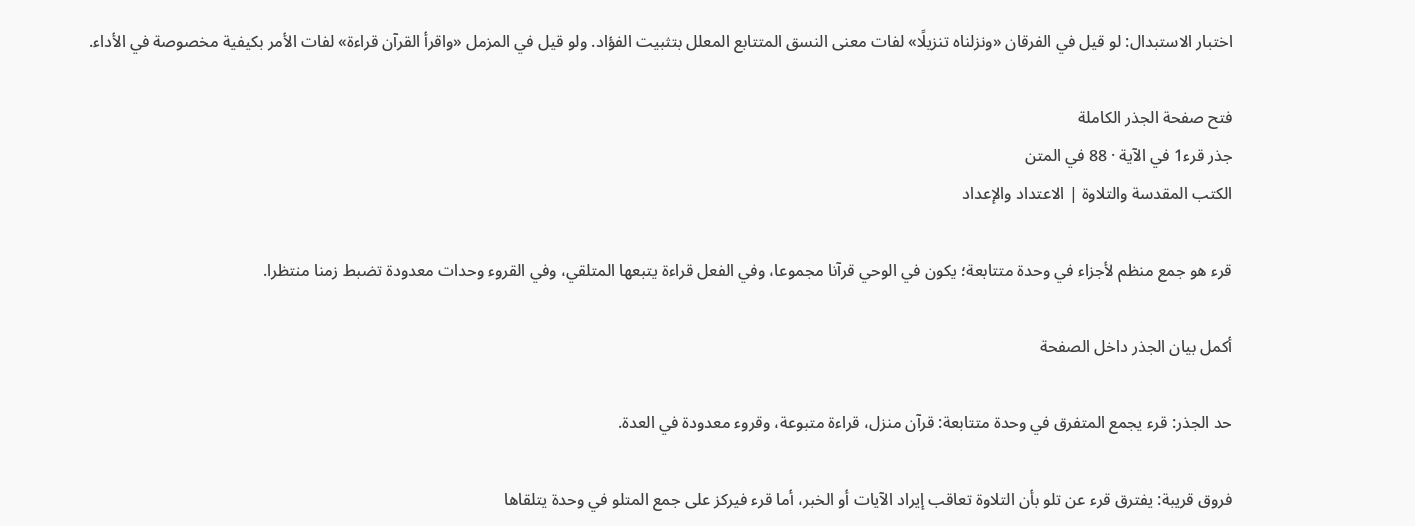اختبار الاستبدال: لو قيل في الفرقان «ونزلناه تنزيلًا» لفات معنى النسق المتتابع المعلل بتثبيت الفؤاد. ولو قيل في المزمل «واقرأ القرآن قراءة» لفات الأمر بكيفية مخصوصة في الأداء.

فتح صفحة الجذر الكاملة
جذر قرء1 في الآية · 88 في المتن
الكتب المقدسة والتلاوة | الاعتداد والإعداد

قرء هو جمع منظم لأجزاء في وحدة متتابعة؛ يكون في الوحي قرآنا مجموعا، وفي الفعل قراءة يتبعها المتلقي، وفي القروء وحدات معدودة تضبط زمنا منتظرا.

أكمل بيان الجذر داخل الصفحة

حد الجذر: قرء يجمع المتفرق في وحدة متتابعة: قرآن منزل، قراءة متبوعة، وقروء معدودة في العدة.

فروق قريبة: يفترق قرء عن تلو بأن التلاوة تعاقب إيراد الآيات أو الخبر، أما قرء فيركز على جمع المتلو في وحدة يتلقاها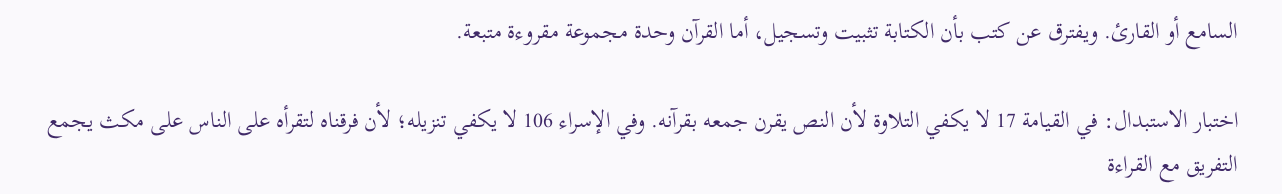السامع أو القارئ. ويفترق عن كتب بأن الكتابة تثبيت وتسجيل، أما القرآن وحدة مجموعة مقروءة متبعة.

اختبار الاستبدال: في القيامة 17 لا يكفي التلاوة لأن النص يقرن جمعه بقرآنه. وفي الإسراء 106 لا يكفي تنزيله؛ لأن فرقناه لتقرأه على الناس على مكث يجمع التفريق مع القراءة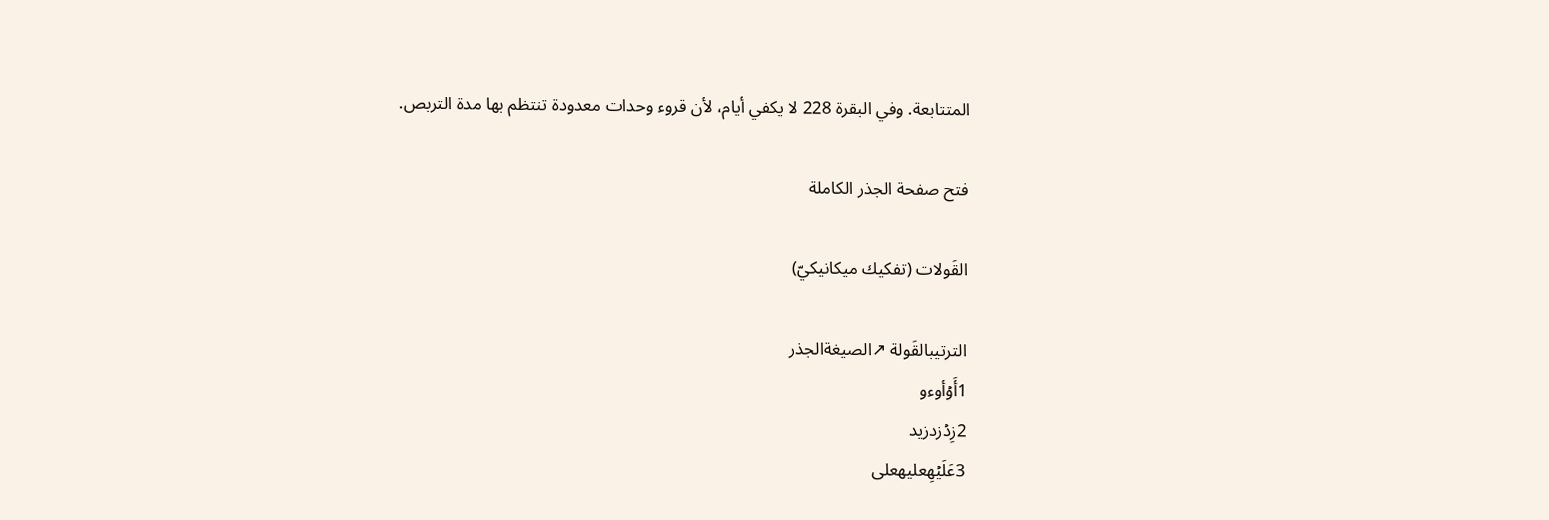المتتابعة. وفي البقرة 228 لا يكفي أيام، لأن قروء وحدات معدودة تنتظم بها مدة التربص.

فتح صفحة الجذر الكاملة

القَولات (تفكيك ميكانيكيّ)

الترتيبالقَولة ↗الصيغةالجذر
1أَوۡأوءو
2زِدۡزدزيد
3عَلَيۡهِعليهعلى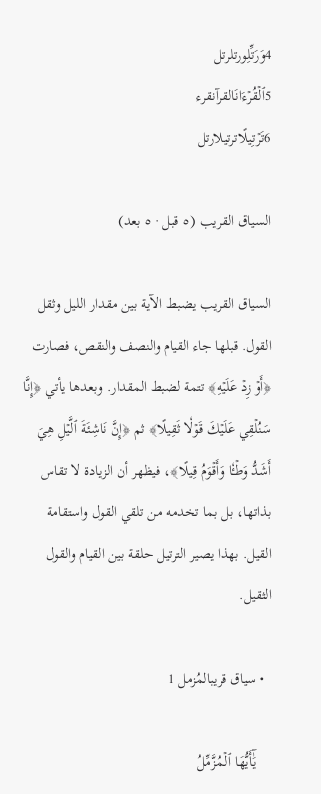4وَرَتِّلِورتلرتل
5ٱلۡقُرۡءَانَالقرآنقرء
6تَرۡتِيلًاترتيلارتل

السياق القريب (٥ قبل · ٥ بعد)

السياق القريب يضبط الآية بين مقدار الليل وثقل القول. قبلها جاء القيام والنصف والنقص، فصارت ﴿أَوۡ زِدۡ عَلَيۡهِ﴾ تتمة لضبط المقدار. وبعدها يأتي ﴿إِنَّا سَنُلۡقِي عَلَيۡكَ قَوۡلٗا ثَقِيلًا﴾ ثم ﴿إِنَّ نَاشِئَةَ ٱلَّيۡلِ هِيَ أَشَدُّ وَطۡـٔٗا وَأَقۡوَمُ قِيلًا﴾، فيظهر أن الزيادة لا تقاس بذاتها، بل بما تخدمه من تلقي القول واستقامة القيل. بهذا يصير الترتيل حلقة بين القيام والقول الثقيل.

  • سياق قريبالمُزمل 1

    يَٰٓأَيُّهَا ٱلۡمُزَّمِّلُ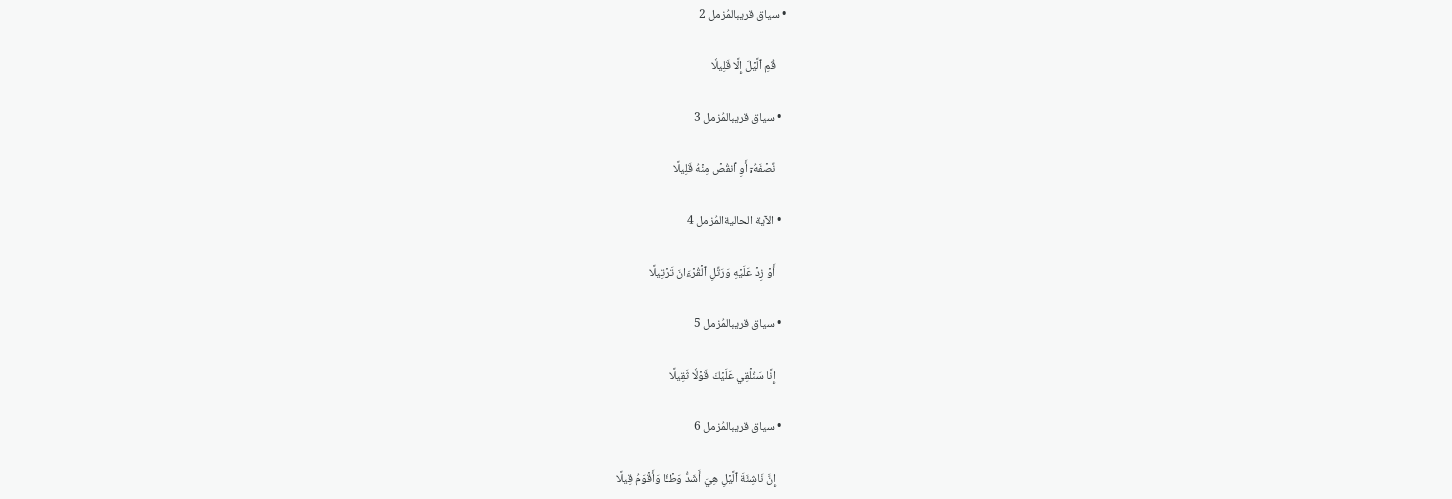• سياق قريبالمُزمل 2

    قُمِ ٱلَّيۡلَ إِلَّا قَلِيلٗا

  • سياق قريبالمُزمل 3

    نِّصۡفَهُۥٓ أَوِ ٱنقُصۡ مِنۡهُ قَلِيلًا

  • الآية الحاليةالمُزمل 4

    أَوۡ زِدۡ عَلَيۡهِ وَرَتِّلِ ٱلۡقُرۡءَانَ تَرۡتِيلًا

  • سياق قريبالمُزمل 5

    إِنَّا سَنُلۡقِي عَلَيۡكَ قَوۡلٗا ثَقِيلًا

  • سياق قريبالمُزمل 6

    إِنَّ نَاشِئَةَ ٱلَّيۡلِ هِيَ أَشَدُّ وَطۡـٔٗا وَأَقۡوَمُ قِيلًا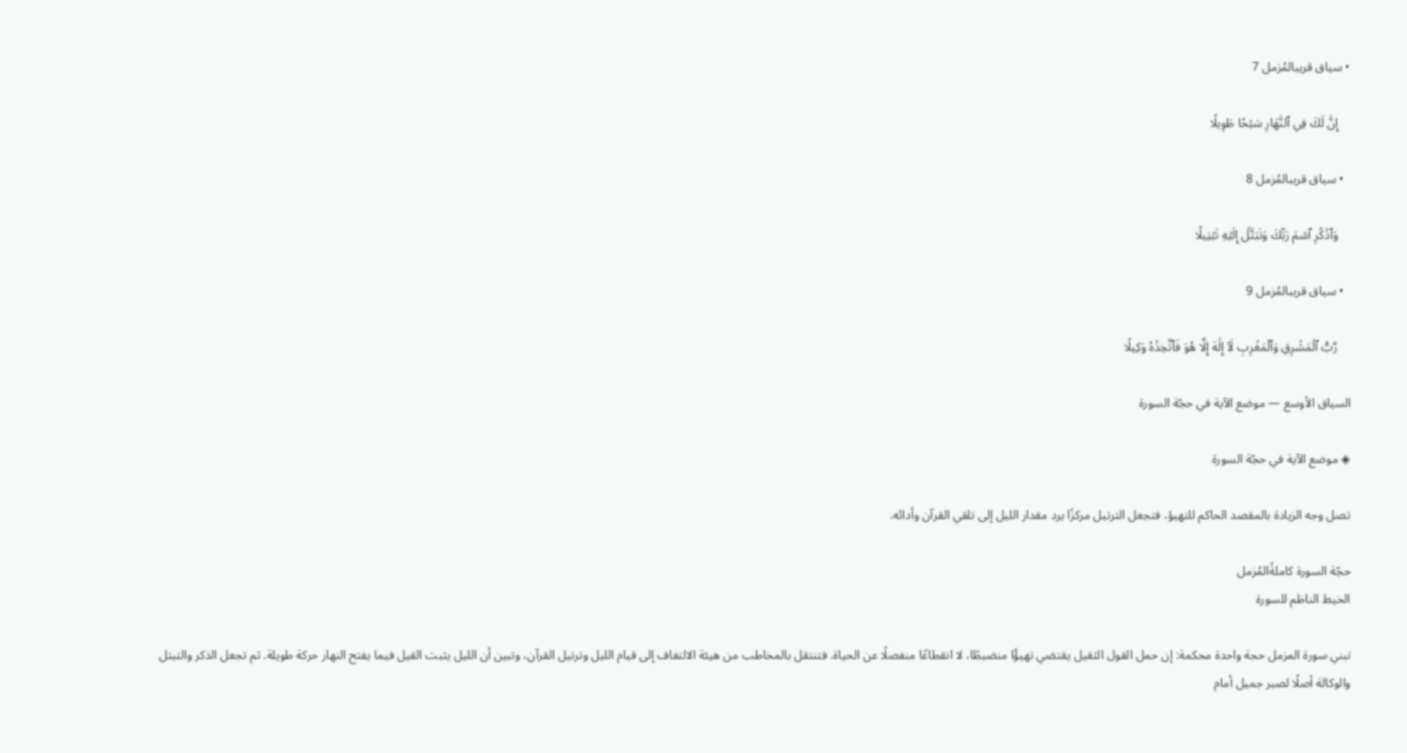• سياق قريبالمُزمل 7

    إِنَّ لَكَ فِي ٱلنَّهَارِ سَبۡحٗا طَوِيلٗا

  • سياق قريبالمُزمل 8

    وَٱذۡكُرِ ٱسۡمَ رَبِّكَ وَتَبَتَّلۡ إِلَيۡهِ تَبۡتِيلٗا

  • سياق قريبالمُزمل 9

    رَّبُّ ٱلۡمَشۡرِقِ وَٱلۡمَغۡرِبِ لَآ إِلَٰهَ إِلَّا هُوَ فَٱتَّخِذۡهُ وَكِيلٗا

السياق الأوسع — موضع الآية في حجّة السورة

◈ موضع الآية في حجّة السورة

تصل وجه الزيادة بالمقصد الحاكم للتهيؤ، فتجعل الترتيل مركزًا يرد مقدار الليل إلى تلقي القرآن وأدائه.

حجّة السورة كاملةًالمُزمل
الخيط الناظم للسورة

تبني سورة المزمل حجة واحدة محكمة: إن حمل القول الثقيل يقتضي تهيؤًا منضبطًا، لا انقطاعًا منفصلًا عن الحياة. فتنتقل بالمخاطب من هيئة الالتفاف إلى قيام الليل وترتيل القرآن، وتبين أن الليل يثبت القيل فيما يفتح النهار حركة طويلة. ثم تجعل الذكر والتبتل والوكالة أصلًا لصبر جميل أمام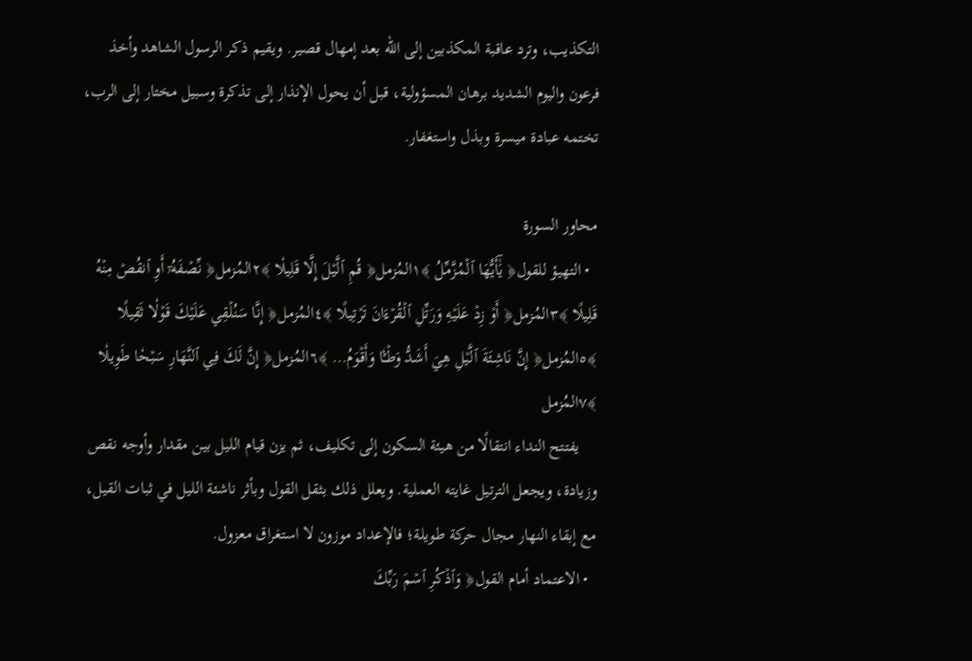التكذيب، وترد عاقبة المكذبين إلى الله بعد إمهال قصير. ويقيم ذكر الرسول الشاهد وأخذ فرعون واليوم الشديد برهان المسؤولية، قبل أن يحول الإنذار إلى تذكرة وسبيل مختار إلى الرب، تختمه عبادة ميسرة وبذل واستغفار.

محاور السورة
  • التهيؤ للقول﴿ يَٰٓأَيُّهَا ٱلۡمُزَّمِّلُ ﴾١المُزمل﴿ قُمِ ٱلَّيۡلَ إِلَّا قَلِيلٗا ﴾٢المُزمل﴿ نِّصۡفَهُۥٓ أَوِ ٱنقُصۡ مِنۡهُ قَلِيلًا ﴾٣المُزمل﴿ أَوۡ زِدۡ عَلَيۡهِ وَرَتِّلِ ٱلۡقُرۡءَانَ تَرۡتِيلًا ﴾٤المُزمل﴿ إِنَّا سَنُلۡقِي عَلَيۡكَ قَوۡلٗا ثَقِيلًا ﴾٥المُزمل﴿ إِنَّ نَاشِئَةَ ٱلَّيۡلِ هِيَ أَشَدُّ وَطۡـٔٗا وَأَقۡوَمُ… ﴾٦المُزمل﴿ إِنَّ لَكَ فِي ٱلنَّهَارِ سَبۡحٗا طَوِيلٗا ﴾٧المُزمل
    يفتتح النداء انتقالًا من هيئة السكون إلى تكليف، ثم يزن قيام الليل بين مقدار وأوجه نقص وزيادة، ويجعل الترتيل غايته العملية. ويعلل ذلك بثقل القول وبأثر ناشئة الليل في ثبات القيل، مع إبقاء النهار مجال حركة طويلة؛ فالإعداد موزون لا استغراق معزول.
  • الاعتماد أمام القول﴿ وَٱذۡكُرِ ٱسۡمَ رَبِّكَ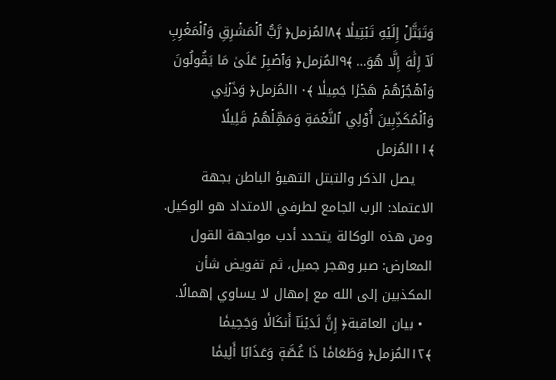وَتَبَتَّلۡ إِلَيۡهِ تَبۡتِيلٗا ﴾٨المُزمل﴿ رَّبُّ ٱلۡمَشۡرِقِ وَٱلۡمَغۡرِبِ لَآ إِلَٰهَ إِلَّا هُوَ… ﴾٩المُزمل﴿ وَٱصۡبِرۡ عَلَىٰ مَا يَقُولُونَ وَٱهۡجُرۡهُمۡ هَجۡرٗا جَمِيلٗا ﴾١٠المُزمل﴿ وَذَرۡنِي وَٱلۡمُكَذِّبِينَ أُوْلِي ٱلنَّعۡمَةِ وَمَهِّلۡهُمۡ قَلِيلًا ﴾١١المُزمل
    يصل الذكر والتبتل التهيؤ الباطن بجهة الاعتماد: الرب الجامع لطرفي الامتداد هو الوكيل. ومن هذه الوكالة يتحدد أدب مواجهة القول المعارض: صبر وهجر جميل، ثم تفويض شأن المكذبين إلى الله مع إمهال لا يساوي إهمالًا.
  • بيان العاقبة﴿ إِنَّ لَدَيۡنَآ أَنكَالٗا وَجَحِيمٗا ﴾١٢المُزمل﴿ وَطَعَامٗا ذَا غُصَّةٖ وَعَذَابًا أَلِيمٗا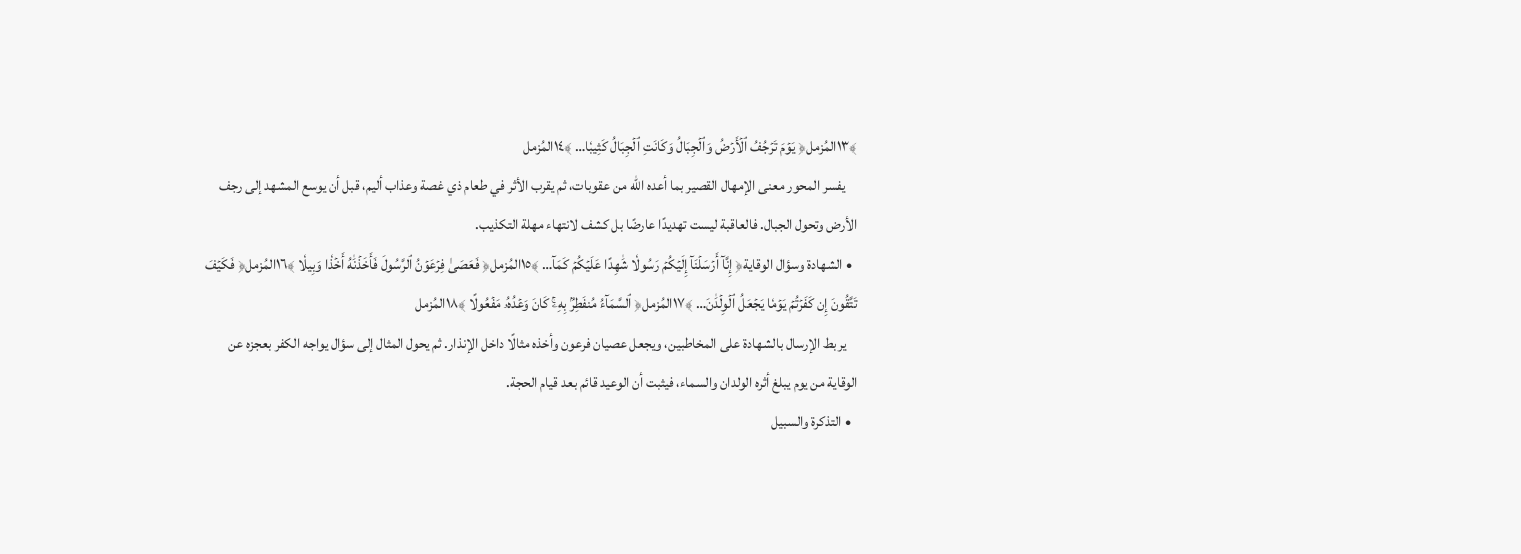﴾١٣المُزمل﴿ يَوۡمَ تَرۡجُفُ ٱلۡأَرۡضُ وَٱلۡجِبَالُ وَكَانَتِ ٱلۡجِبَالُ كَثِيبٗا… ﴾١٤المُزمل
    يفسر المحور معنى الإمهال القصير بما أعده الله من عقوبات، ثم يقرب الأثر في طعام ذي غصة وعذاب أليم، قبل أن يوسع المشهد إلى رجف الأرض وتحول الجبال. فالعاقبة ليست تهديدًا عارضًا بل كشف لانتهاء مهلة التكذيب.
  • الشهادة وسؤال الوقاية﴿ إِنَّآ أَرۡسَلۡنَآ إِلَيۡكُمۡ رَسُولٗا شَٰهِدًا عَلَيۡكُمۡ كَمَآ… ﴾١٥المُزمل﴿ فَعَصَىٰ فِرۡعَوۡنُ ٱلرَّسُولَ فَأَخَذۡنَٰهُ أَخۡذٗا وَبِيلٗا ﴾١٦المُزمل﴿ فَكَيۡفَ تَتَّقُونَ إِن كَفَرۡتُمۡ يَوۡمٗا يَجۡعَلُ ٱلۡوِلۡدَٰنَ… ﴾١٧المُزمل﴿ ٱلسَّمَآءُ مُنفَطِرُۢ بِهِۦۚ كَانَ وَعۡدُهُۥ مَفۡعُولًا ﴾١٨المُزمل
    يربط الإرسال بالشهادة على المخاطبين، ويجعل عصيان فرعون وأخذه مثالًا داخل الإنذار. ثم يحول المثال إلى سؤال يواجه الكفر بعجزه عن الوقاية من يوم يبلغ أثره الولدان والسماء، فيثبت أن الوعيد قائم بعد قيام الحجة.
  • التذكرة والسبيل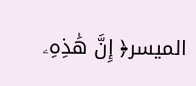الميسر﴿ إِنَّ هَٰذِهِۦ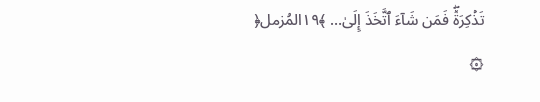تَذۡكِرَةٞۖ فَمَن شَآءَ ٱتَّخَذَ إِلَىٰ… ﴾١٩المُزمل﴿ ۞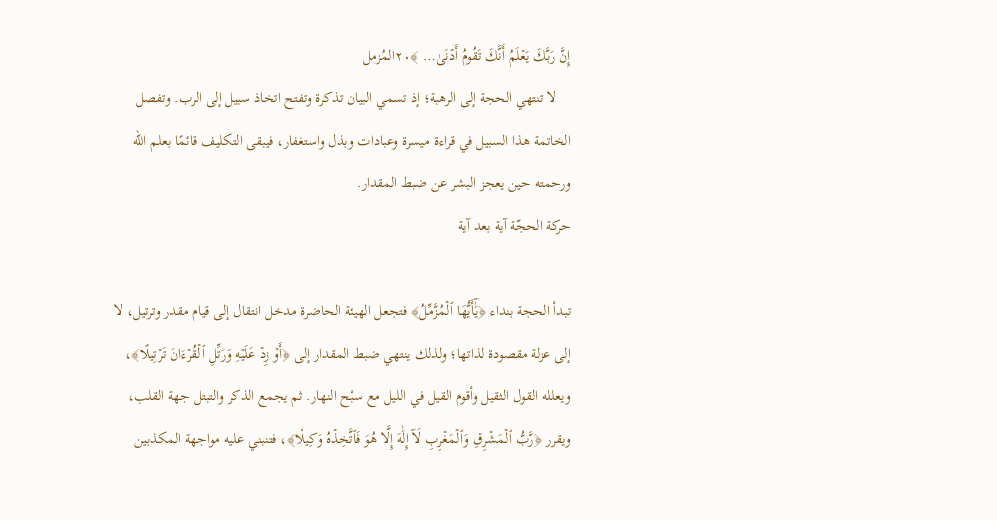إِنَّ رَبَّكَ يَعۡلَمُ أَنَّكَ تَقُومُ أَدۡنَىٰ… ﴾٢٠المُزمل
    لا تنتهي الحجة إلى الرهبة؛ إذ تسمي البيان تذكرة وتفتح اتخاذ سبيل إلى الرب. وتفصل الخاتمة هذا السبيل في قراءة ميسرة وعبادات وبذل واستغفار، فيبقى التكليف قائمًا بعلم الله ورحمته حين يعجز البشر عن ضبط المقدار.
حركة الحجّة آية بعد آية

تبدأ الحجة بنداء ﴿يَٰٓأَيُّهَا ٱلۡمُزَّمِّلُ﴾ فتجعل الهيئة الحاضرة مدخل انتقال إلى قيام مقدر وترتيل، لا إلى عزلة مقصودة لذاتها؛ ولذلك ينتهي ضبط المقدار إلى ﴿أَوۡ زِدۡ عَلَيۡهِ وَرَتِّلِ ٱلۡقُرۡءَانَ تَرۡتِيلًا﴾، ويعلله القول الثقيل وأقوم القيل في الليل مع سبْح النهار. ثم يجمع الذكر والتبتل جهة القلب، ويقرر ﴿رَّبُّ ٱلۡمَشۡرِقِ وَٱلۡمَغۡرِبِ لَآ إِلَٰهَ إِلَّا هُوَ فَٱتَّخِذۡهُ وَكِيلٗا﴾، فتنبني عليه مواجهة المكذبين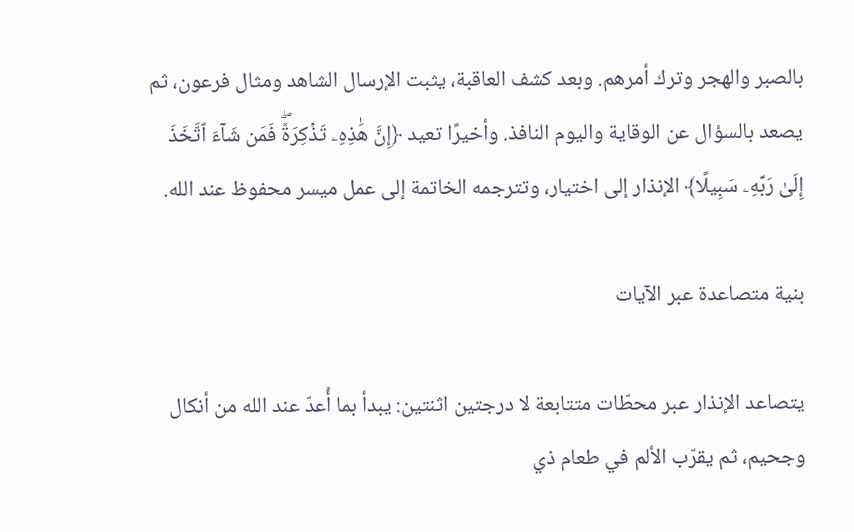بالصبر والهجر وترك أمرهم. وبعد كشف العاقبة، يثبت الإرسال الشاهد ومثال فرعون، ثم يصعد بالسؤال عن الوقاية واليوم النافذ. وأخيرًا تعيد ﴿إِنَّ هَٰذِهِۦ تَذۡكِرَةٞۖ فَمَن شَآءَ ٱتَّخَذَ إِلَىٰ رَبِّهِۦ سَبِيلًا﴾ الإنذار إلى اختيار، وتترجمه الخاتمة إلى عمل ميسر محفوظ عند الله.

بنية متصاعدة عبر الآيات

يتصاعد الإنذار عبر محطّات متتابعة لا درجتين اثنتين: يبدأ بما أُعدّ عند الله من أنكال وجحيم، ثم يقرّب الألم في طعام ذي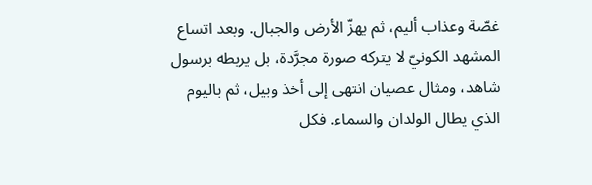غصّة وعذاب أليم، ثم يهزّ الأرض والجبال. وبعد اتساع المشهد الكونيّ لا يتركه صورة مجرَّدة، بل يربطه برسول شاهد، ومثال عصيان انتهى إلى أخذ وبيل، ثم باليوم الذي يطال الولدان والسماء. فكل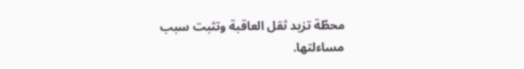محطّة تزيد ثقل العاقبة وتثبت سبب مساءلتها.